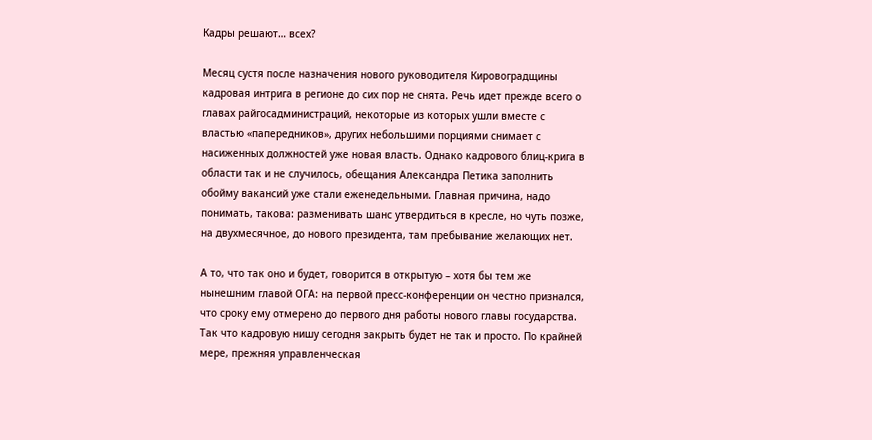Кадры решают… всех?

Месяц сустя после назначения нового руководителя Кировоградщины кадровая интрига в регионе до сих пор не снята. Речь идет прежде всего о главах райгосадминистраций, некоторые из которых ушли вместе с властью «папередников», других небольшими порциями снимает с насиженных должностей уже новая власть. Однако кадрового блиц-крига в области так и не случилось, обещания Александра Петика заполнить обойму вакансий уже стали еженедельными. Главная причина, надо понимать, такова: разменивать шанс утвердиться в кресле, но чуть позже, на двухмесячное, до нового президента, там пребывание желающих нет.

А то, что так оно и будет, говорится в открытую – хотя бы тем же нынешним главой ОГА: на первой пресс-конференции он честно признался, что сроку ему отмерено до первого дня работы нового главы государства. Так что кадровую нишу сегодня закрыть будет не так и просто. По крайней мере, прежняя управленческая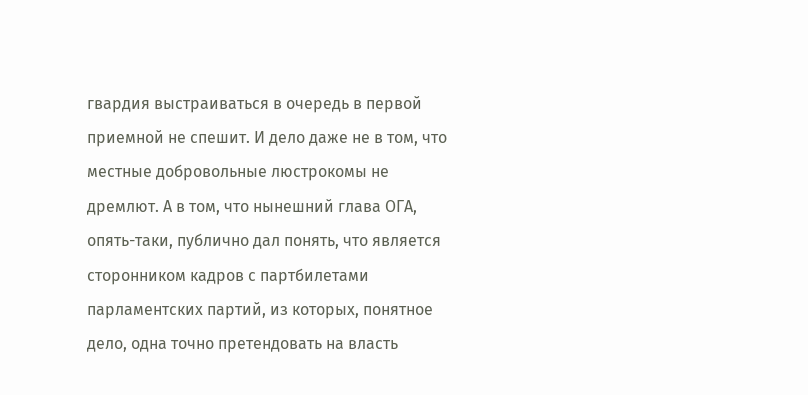гвардия выстраиваться в очередь в первой приемной не спешит. И дело даже не в том, что местные добровольные люстрокомы не дремлют. А в том, что нынешний глава ОГА, опять-таки, публично дал понять, что является сторонником кадров с партбилетами парламентских партий, из которых, понятное дело, одна точно претендовать на власть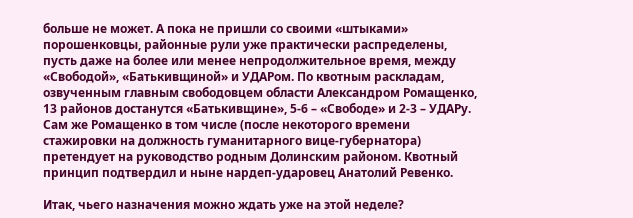больше не может. А пока не пришли со своими «штыками» порошенковцы, районные рули уже практически распределены, пусть даже на более или менее непродолжительное время, между «Свободой», «Батькивщиной» и УДАРом. По квотным раскладам, озвученным главным свободовцем области Александром Ромащенко, 13 районов достанутся «Батькивщине», 5-6 – «Свободе» и 2-3 – УДАРу. Сам же Ромащенко в том числе (после некоторого времени стажировки на должность гуманитарного вице-губернатора) претендует на руководство родным Долинским районом. Квотный принцип подтвердил и ныне нардеп-ударовец Анатолий Ревенко.

Итак, чьего назначения можно ждать уже на этой неделе?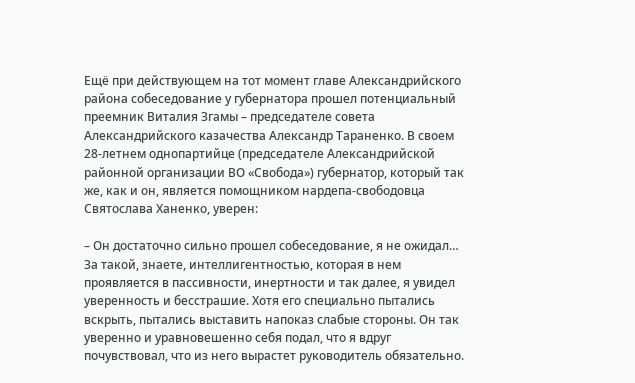Ещё при действующем на тот момент главе Александрийского района собеседование у губернатора прошел потенциальный преемник Виталия Згамы – председателе совета Александрийского казачества Александр Тараненко. В своем 28-летнем однопартийце (председателе Александрийской районной организации ВО «Свобода») губернатор, который так же, как и он, является помощником нардепа-свободовца Святослава Ханенко, уверен:

– Он достаточно сильно прошел собеседование, я не ожидал… За такой, знаете, интеллигентностью, которая в нем проявляется в пассивности, инертности и так далее, я увидел уверенность и бесстрашие. Хотя его специально пытались вскрыть, пытались выставить напоказ слабые стороны. Он так уверенно и уравновешенно себя подал, что я вдруг почувствовал, что из него вырастет руководитель обязательно.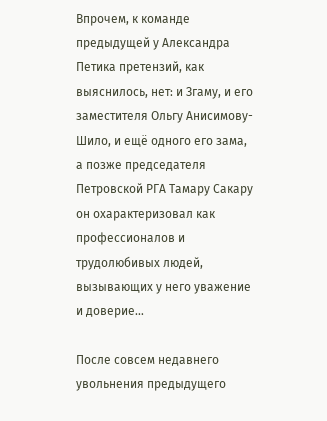Впрочем, к команде предыдущей у Александра Петика претензий, как выяснилось, нет: и Згаму, и его заместителя Ольгу Анисимову-Шило, и ещё одного его зама, а позже председателя Петровской РГА Тамару Сакару он охарактеризовал как профессионалов и трудолюбивых людей, вызывающих у него уважение и доверие…

После совсем недавнего увольнения предыдущего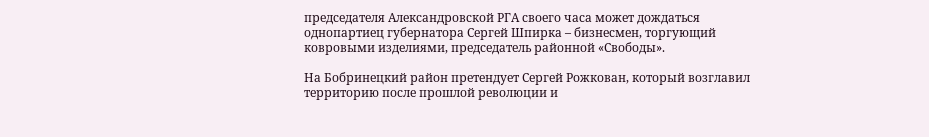председателя Александровской РГА своего часа может дождаться однопартиец губернатора Сергей Шпирка – бизнесмен, торгующий ковровыми изделиями, председатель районной «Свободы».

На Бобринецкий район претендует Сергей Рожкован, который возглавил территорию после прошлой революции и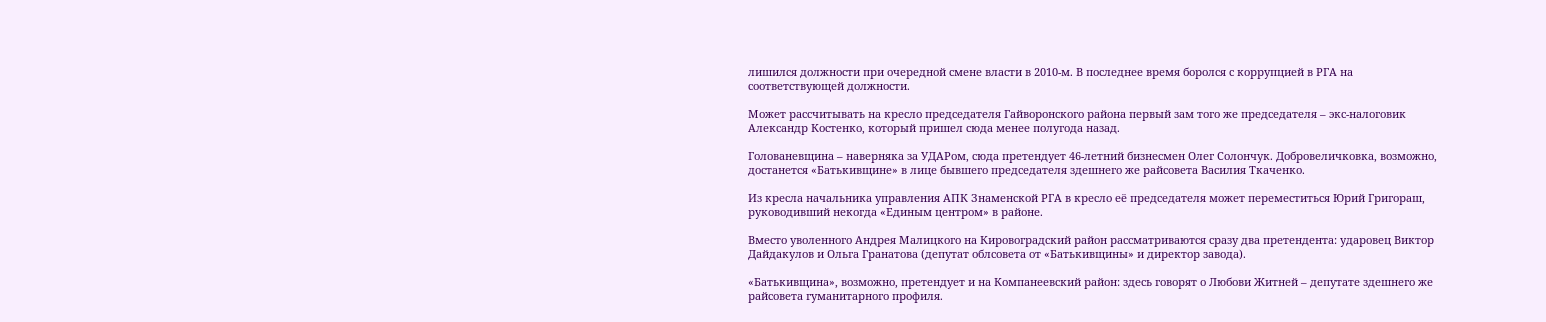лишился должности при очередной смене власти в 2010-м. В последнее время боролся с коррупцией в РГА на соответствующей должности.

Может рассчитывать на кресло председателя Гайворонского района первый зам того же председателя – экс-налоговик Александр Костенко, который пришел сюда менее полугода назад.

Голованевщина – наверняка за УДАРом, сюда претендует 46-летний бизнесмен Олег Солончук. Добровеличковка, возможно, достанется «Батькивщине» в лице бывшего председателя здешнего же райсовета Василия Ткаченко.

Из кресла начальника управления АПК Знаменской РГА в кресло её председателя может переместиться Юрий Григораш, руководивший некогда «Единым центром» в районе.

Вместо уволенного Андрея Малицкого на Кировоградский район рассматриваются сразу два претендента: ударовец Виктор Дайдакулов и Ольга Гранатова (депутат облсовета от «Батькивщины» и директор завода).

«Батькивщина», возможно, претендует и на Компанеевский район: здесь говорят о Любови Житней – депутате здешнего же райсовета гуманитарного профиля.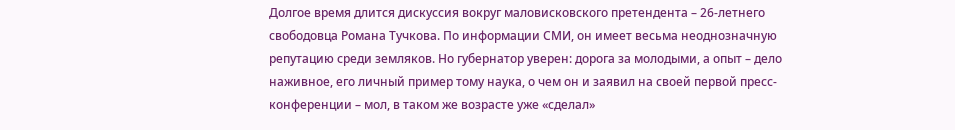Долгое время длится дискуссия вокруг маловисковского претендента – 26-летнего свободовца Романа Тучкова. По информации СМИ, он имеет весьма неоднозначную репутацию среди земляков. Но губернатор уверен: дорога за молодыми, а опыт – дело наживное, его личный пример тому наука, о чем он и заявил на своей первой пресс-конференции – мол, в таком же возрасте уже «сделал»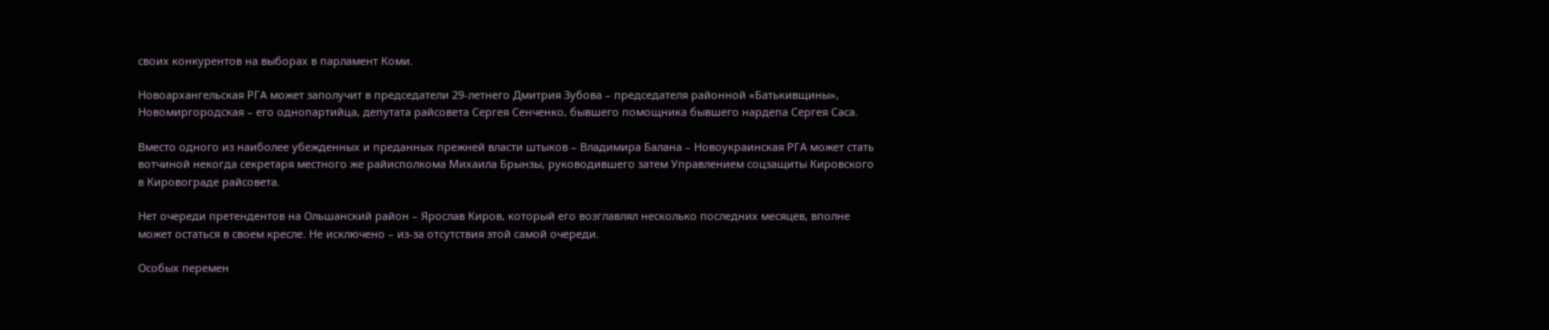своих конкурентов на выборах в парламент Коми.

Новоархангельская РГА может заполучит в председатели 29-летнего Дмитрия Зубова – председателя районной «Батькивщины», Новомиргородская – его однопартийца, депутата райсовета Сергея Сенченко, бывшего помощника бывшего нардепа Сергея Саса.

Вместо одного из наиболее убежденных и преданных прежней власти штыков – Владимира Балана – Новоукраинская РГА может стать вотчиной некогда секретаря местного же райисполкома Михаила Брынзы, руководившего затем Управлением соцзащиты Кировского в Кировограде райсовета.

Нет очереди претендентов на Ольшанский район – Ярослав Киров, который его возглавлял несколько последних месяцев, вполне может остаться в своем кресле. Не исключено – из-за отсутствия этой самой очереди.

Особых перемен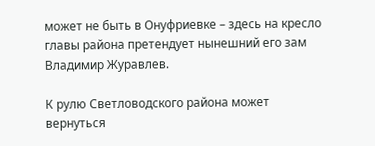может не быть в Онуфриевке – здесь на кресло главы района претендует нынешний его зам Владимир Журавлев.

К рулю Светловодского района может вернуться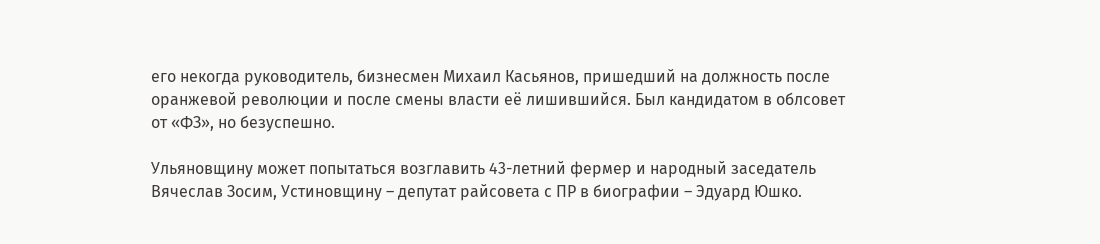его некогда руководитель, бизнесмен Михаил Касьянов, пришедший на должность после оранжевой революции и после смены власти её лишившийся. Был кандидатом в облсовет от «ФЗ», но безуспешно.

Ульяновщину может попытаться возглавить 43-летний фермер и народный заседатель Вячеслав Зосим, Устиновщину – депутат райсовета с ПР в биографии – Эдуард Юшко.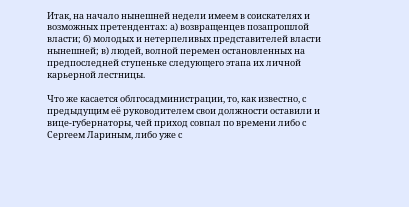Итак, на начало нынешней недели имеем в соискателях и возможных претендентах: а) возвращенцев позапрошлой власти; б) молодых и нетерпеливых представителей власти нынешней; в) людей, волной перемен остановленных на предпоследней ступеньке следующего этапа их личной карьерной лестницы.

Что же касается облгосадминистрации, то, как известно, с предыдущим её руководителем свои должности оставили и вице-губернаторы, чей приход совпал по времени либо с Сергеем Лариным, либо уже с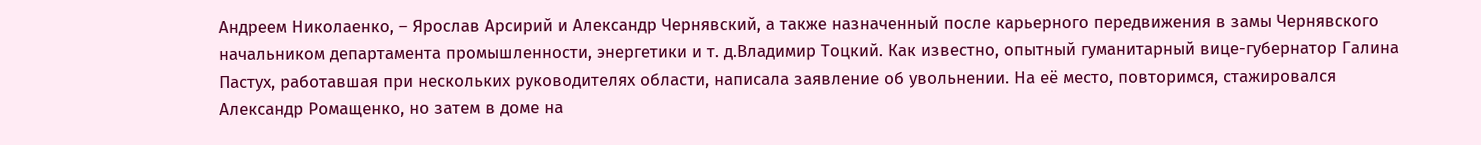Андреем Николаенко, – Ярослав Арсирий и Александр Чернявский, а также назначенный после карьерного передвижения в замы Чернявского начальником департамента промышленности, энергетики и т. д.Владимир Тоцкий. Как известно, опытный гуманитарный вице-губернатор Галина Пастух, работавшая при нескольких руководителях области, написала заявление об увольнении. На её место, повторимся, стажировался Александр Ромащенко, но затем в доме на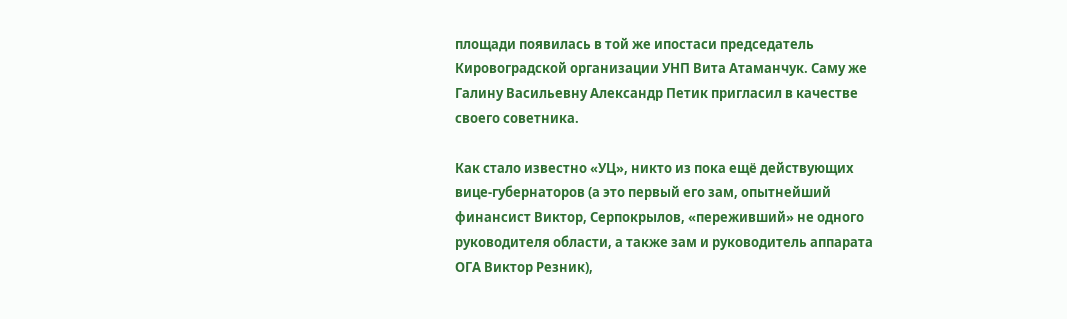площади появилась в той же ипостаси председатель Кировоградской организации УНП Вита Атаманчук. Саму же Галину Васильевну Александр Петик пригласил в качестве своего советника.

Как стало известно «УЦ», никто из пока ещё действующих вице-губернаторов (а это первый его зам, опытнейший финансист Виктор, Серпокрылов, «переживший» не одного руководителя области, а также зам и руководитель аппарата ОГА Виктор Резник),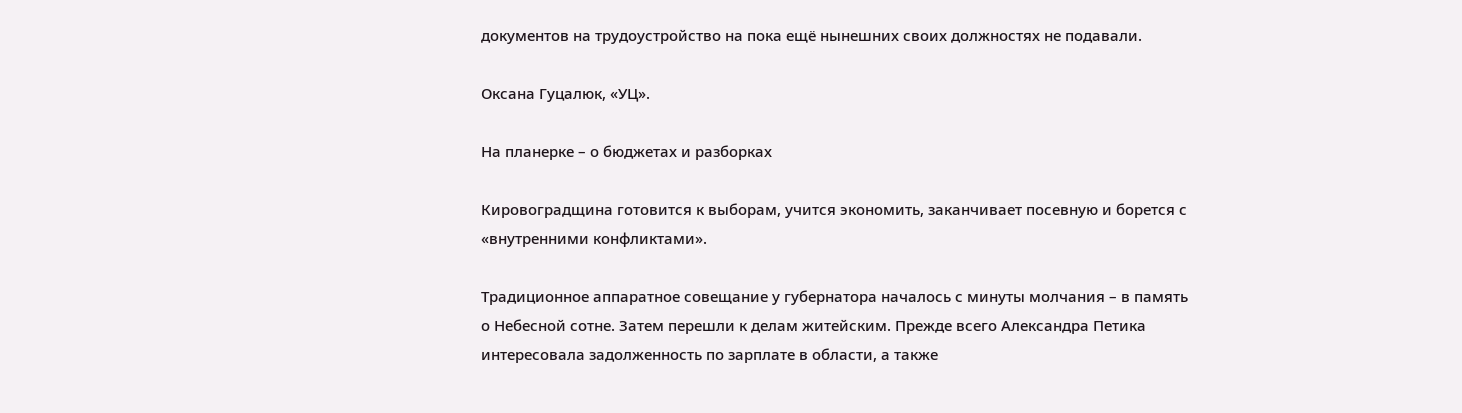документов на трудоустройство на пока ещё нынешних своих должностях не подавали.

Оксана Гуцалюк, «УЦ».

На планерке – о бюджетах и разборках

Кировоградщина готовится к выборам, учится экономить, заканчивает посевную и борется с «внутренними конфликтами».

Традиционное аппаратное совещание у губернатора началось с минуты молчания – в память о Небесной сотне. Затем перешли к делам житейским. Прежде всего Александра Петика интересовала задолженность по зарплате в области, а также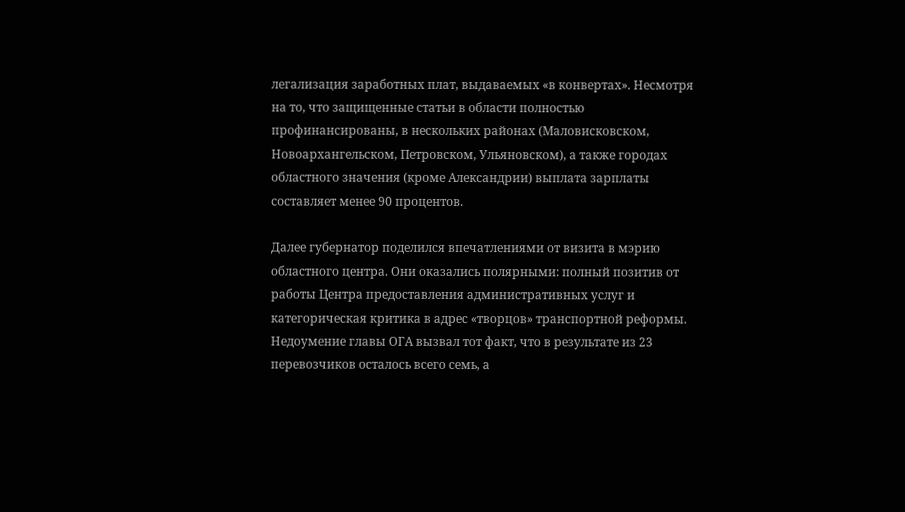легализация заработных плат, выдаваемых «в конвертах». Несмотря на то, что защищенные статьи в области полностью профинансированы, в нескольких районах (Маловисковском, Новоархангельском, Петровском, Ульяновском), а также городах областного значения (кроме Александрии) выплата зарплаты составляет менее 90 процентов.

Далее губернатор поделился впечатлениями от визита в мэрию областного центра. Они оказались полярными: полный позитив от работы Центра предоставления административных услуг и категорическая критика в адрес «творцов» транспортной реформы. Недоумение главы ОГА вызвал тот факт, что в результате из 23 перевозчиков осталось всего семь, а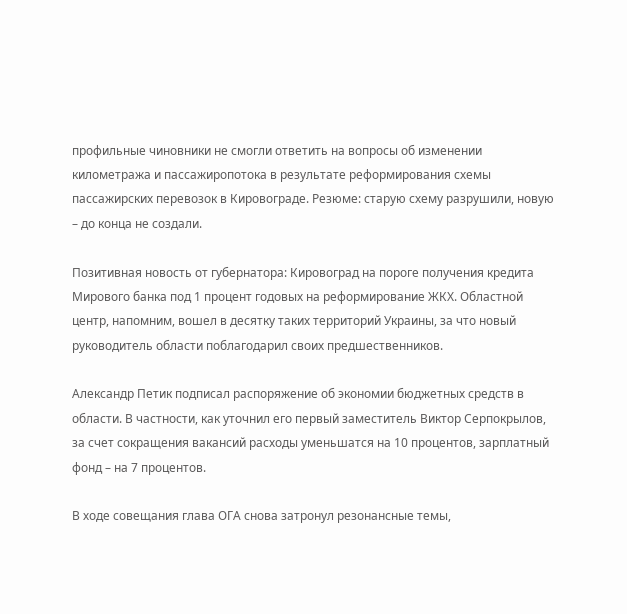профильные чиновники не смогли ответить на вопросы об изменении километража и пассажиропотока в результате реформирования схемы пассажирских перевозок в Кировограде. Резюме: старую схему разрушили, новую – до конца не создали.

Позитивная новость от губернатора: Кировоград на пороге получения кредита Мирового банка под 1 процент годовых на реформирование ЖКХ. Областной центр, напомним, вошел в десятку таких территорий Украины, за что новый руководитель области поблагодарил своих предшественников.

Александр Петик подписал распоряжение об экономии бюджетных средств в области. В частности, как уточнил его первый заместитель Виктор Серпокрылов, за счет сокращения вакансий расходы уменьшатся на 10 процентов, зарплатный фонд – на 7 процентов.

В ходе совещания глава ОГА снова затронул резонансные темы,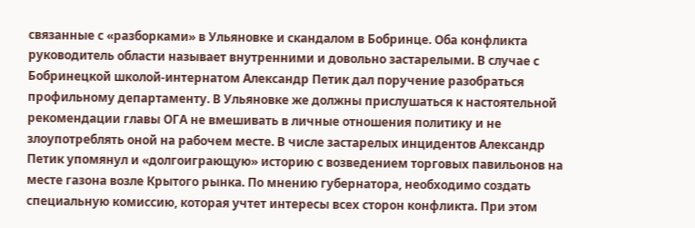связанные с «разборками» в Ульяновке и скандалом в Бобринце. Оба конфликта руководитель области называет внутренними и довольно застарелыми. В случае с Бобринецкой школой-интернатом Александр Петик дал поручение разобраться профильному департаменту. В Ульяновке же должны прислушаться к настоятельной рекомендации главы ОГА не вмешивать в личные отношения политику и не злоупотреблять оной на рабочем месте. В числе застарелых инцидентов Александр Петик упомянул и «долгоиграющую» историю с возведением торговых павильонов на месте газона возле Крытого рынка. По мнению губернатора, необходимо создать специальную комиссию, которая учтет интересы всех сторон конфликта. При этом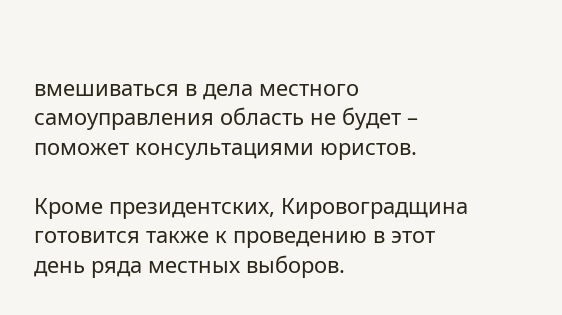вмешиваться в дела местного самоуправления область не будет – поможет консультациями юристов.

Кроме президентских, Кировоградщина готовится также к проведению в этот день ряда местных выборов.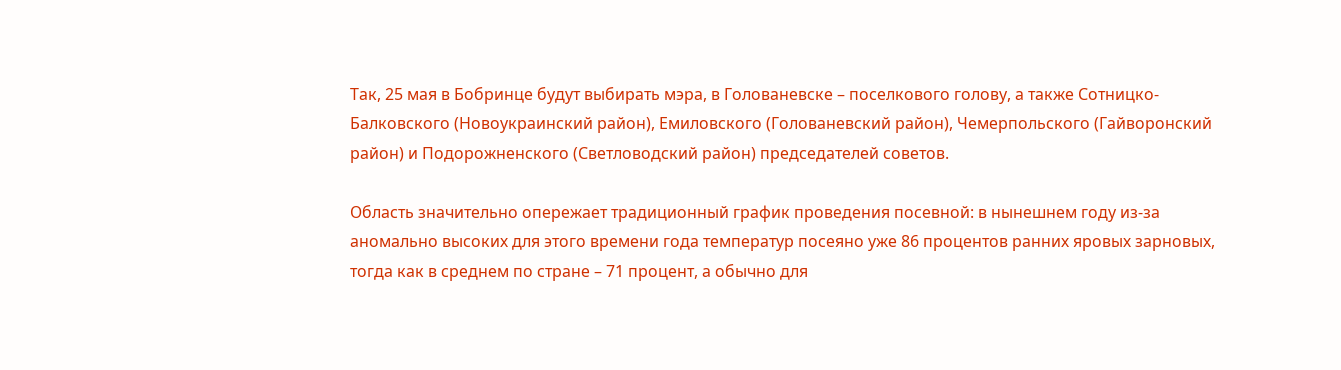Так, 25 мая в Бобринце будут выбирать мэра, в Голованевске – поселкового голову, а также Сотницко-Балковского (Новоукраинский район), Емиловского (Голованевский район), Чемерпольского (Гайворонский район) и Подорожненского (Светловодский район) председателей советов.

Область значительно опережает традиционный график проведения посевной: в нынешнем году из-за аномально высоких для этого времени года температур посеяно уже 86 процентов ранних яровых зарновых, тогда как в среднем по стране – 71 процент, а обычно для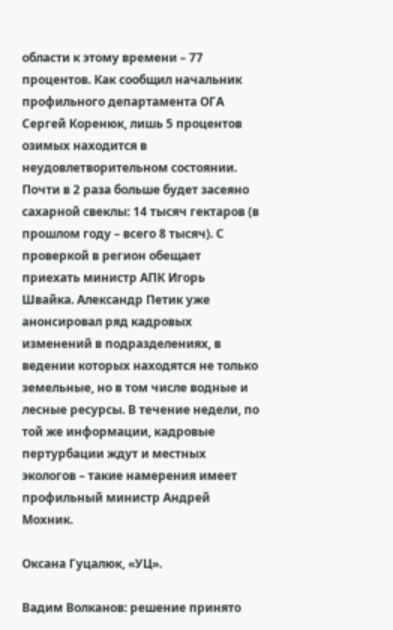области к этому времени – 77 процентов. Как сообщил начальник профильного департамента ОГА Сергей Коренюк, лишь 5 процентов озимых находится в неудовлетворительном состоянии. Почти в 2 раза больше будет засеяно сахарной свеклы: 14 тысяч гектаров (в прошлом году – всего 8 тысяч). С проверкой в регион обещает приехать министр АПК Игорь Швайка. Александр Петик уже анонсировал ряд кадровых изменений в подразделениях, в ведении которых находятся не только земельные, но в том числе водные и лесные ресурсы. В течение недели, по той же информации, кадровые пертурбации ждут и местных экологов – такие намерения имеет профильный министр Андрей Мохник.

Оксана Гуцалюк, «УЦ».

Вадим Волканов: решение принято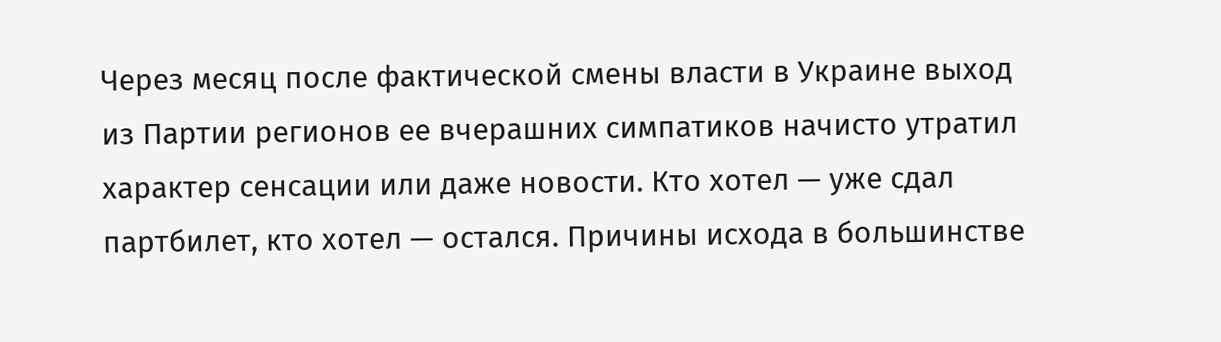Через месяц после фактической смены власти в Украине выход из Партии регионов ее вчерашних симпатиков начисто утратил характер сенсации или даже новости. Кто хотел — уже сдал партбилет, кто хотел — остался. Причины исхода в большинстве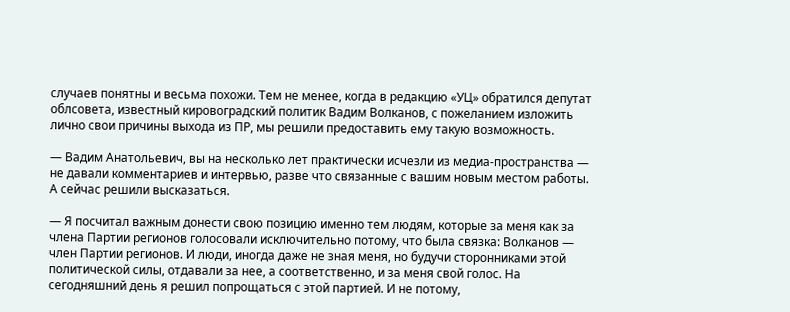случаев понятны и весьма похожи. Тем не менее, когда в редакцию «УЦ» обратился депутат облсовета, известный кировоградский политик Вадим Волканов, с пожеланием изложить лично свои причины выхода из ПР, мы решили предоставить ему такую возможность.

— Вадим Анатольевич, вы на несколько лет практически исчезли из медиа-пространства — не давали комментариев и интервью, разве что связанные с вашим новым местом работы. А сейчас решили высказаться.

— Я посчитал важным донести свою позицию именно тем людям, которые за меня как за члена Партии регионов голосовали исключительно потому, что была связка: Волканов — член Партии регионов. И люди, иногда даже не зная меня, но будучи сторонниками этой политической силы, отдавали за нее, а соответственно, и за меня свой голос. На сегодняшний день я решил попрощаться с этой партией. И не потому,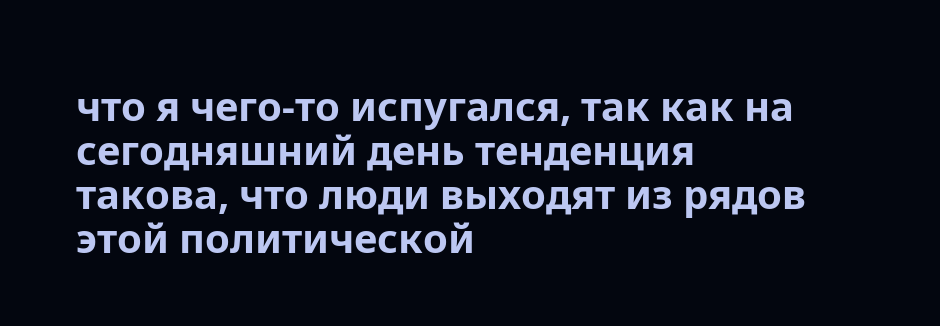что я чего-то испугался, так как на сегодняшний день тенденция такова, что люди выходят из рядов этой политической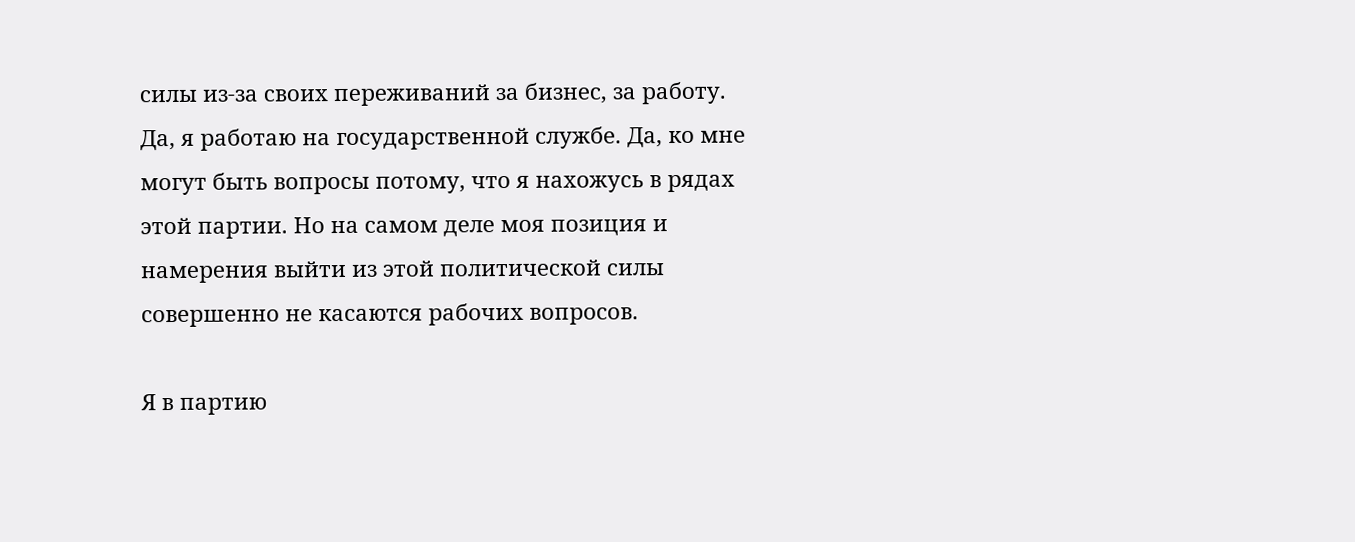силы из-за своих переживаний за бизнес, за работу. Да, я работаю на государственной службе. Да, ко мне могут быть вопросы потому, что я нахожусь в рядах этой партии. Но на самом деле моя позиция и намерения выйти из этой политической силы совершенно не касаются рабочих вопросов.

Я в партию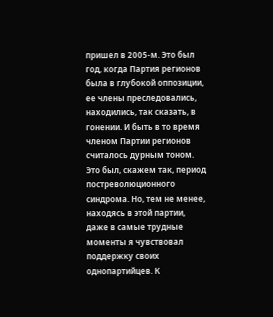пришел в 2005-м. Это был год, когда Партия регионов была в глубокой оппозиции, ее члены преследовались, находились, так сказать, в гонении. И быть в то время членом Партии регионов считалось дурным тоном. Это был, скажем так, период постреволюционного синдрома. Но, тем не менее, находясь в этой партии, даже в самые трудные моменты я чувствовал поддержку своих однопартийцев. К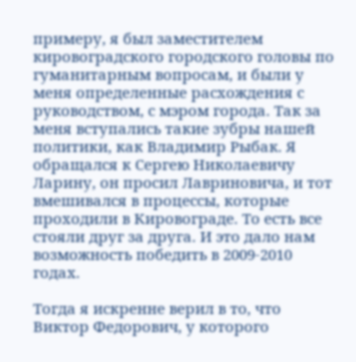примеру, я был заместителем кировоградского городского головы по гуманитарным вопросам, и были у меня определенные расхождения с руководством, с мэром города. Так за меня вступались такие зубры нашей политики, как Владимир Рыбак. Я обращался к Сергею Николаевичу Ларину, он просил Лавриновича, и тот вмешивался в процессы, которые проходили в Кировограде. То есть все стояли друг за друга. И это дало нам возможность победить в 2009-2010 годах.

Тогда я искренне верил в то, что Виктор Федорович, у которого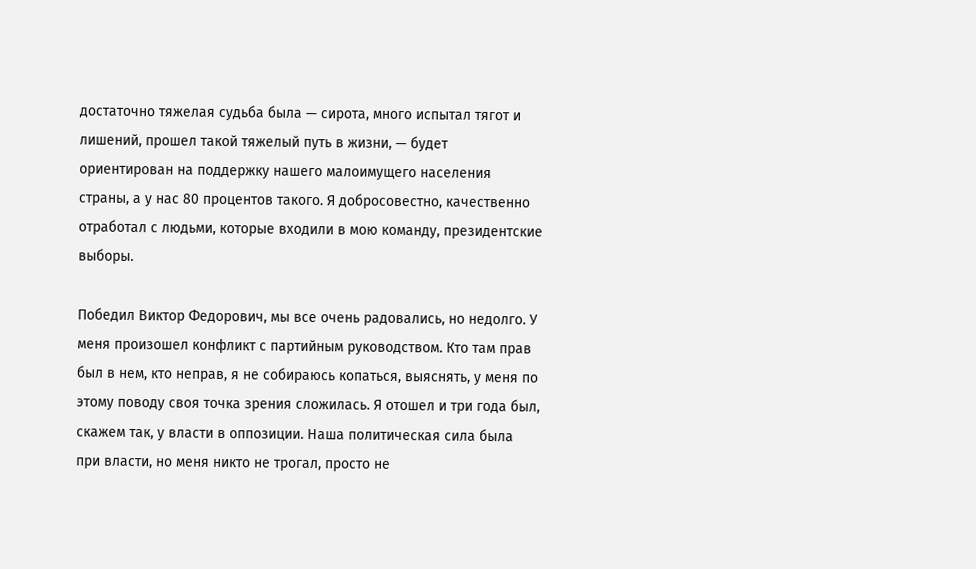достаточно тяжелая судьба была — сирота, много испытал тягот и лишений, прошел такой тяжелый путь в жизни, — будет ориентирован на поддержку нашего малоимущего населения страны, а у нас 80 процентов такого. Я добросовестно, качественно отработал с людьми, которые входили в мою команду, президентские выборы.

Победил Виктор Федорович, мы все очень радовались, но недолго. У меня произошел конфликт с партийным руководством. Кто там прав был в нем, кто неправ, я не собираюсь копаться, выяснять, у меня по этому поводу своя точка зрения сложилась. Я отошел и три года был, скажем так, у власти в оппозиции. Наша политическая сила была при власти, но меня никто не трогал, просто не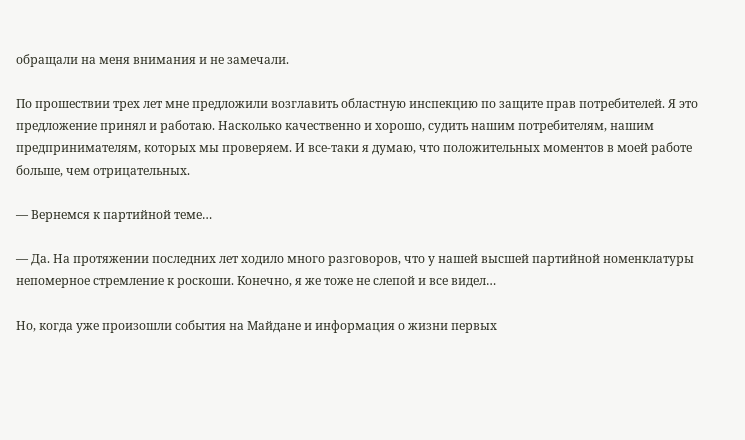обращали на меня внимания и не замечали.

По прошествии трех лет мне предложили возглавить областную инспекцию по защите прав потребителей. Я это предложение принял и работаю. Насколько качественно и хорошо, судить нашим потребителям, нашим предпринимателям, которых мы проверяем. И все-таки я думаю, что положительных моментов в моей работе больше, чем отрицательных.

— Вернемся к партийной теме…

— Да. На протяжении последних лет ходило много разговоров, что у нашей высшей партийной номенклатуры непомерное стремление к роскоши. Конечно, я же тоже не слепой и все видел…

Но, когда уже произошли события на Майдане и информация о жизни первых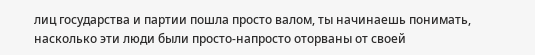лиц государства и партии пошла просто валом, ты начинаешь понимать, насколько эти люди были просто-напросто оторваны от своей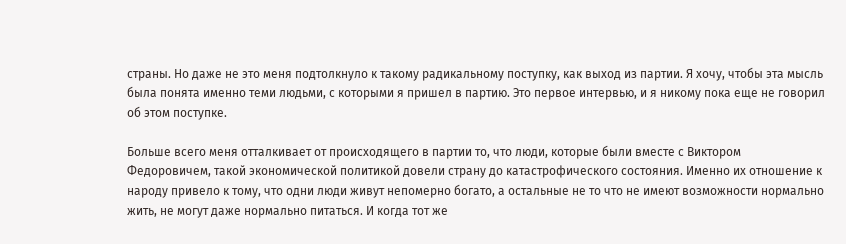страны. Но даже не это меня подтолкнуло к такому радикальному поступку, как выход из партии. Я хочу, чтобы эта мысль была понята именно теми людьми, с которыми я пришел в партию. Это первое интервью, и я никому пока еще не говорил об этом поступке.

Больше всего меня отталкивает от происходящего в партии то, что люди, которые были вместе с Виктором Федоровичем, такой экономической политикой довели страну до катастрофического состояния. Именно их отношение к народу привело к тому, что одни люди живут непомерно богато, а остальные не то что не имеют возможности нормально жить, не могут даже нормально питаться. И когда тот же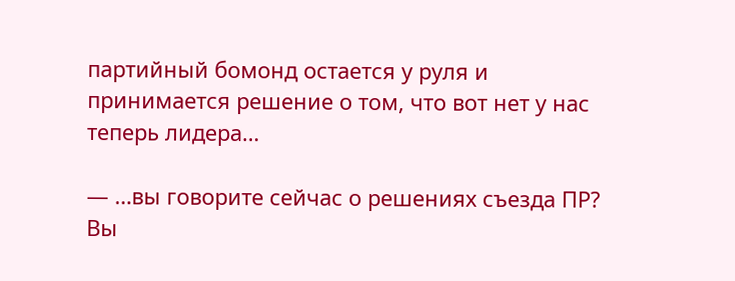партийный бомонд остается у руля и принимается решение о том, что вот нет у нас теперь лидера…

— …вы говорите сейчас о решениях съезда ПР? Вы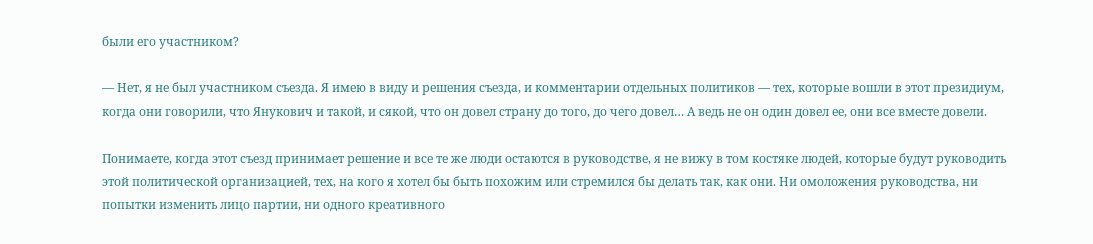были его участником?

— Нет, я не был участником съезда. Я имею в виду и решения съезда, и комментарии отдельных политиков — тех, которые вошли в этот президиум, когда они говорили, что Янукович и такой, и сякой, что он довел страну до того, до чего довел… А ведь не он один довел ее, они все вместе довели.

Понимаете, когда этот съезд принимает решение и все те же люди остаются в руководстве, я не вижу в том костяке людей, которые будут руководить этой политической организацией, тех, на кого я хотел бы быть похожим или стремился бы делать так, как они. Ни омоложения руководства, ни попытки изменить лицо партии, ни одного креативного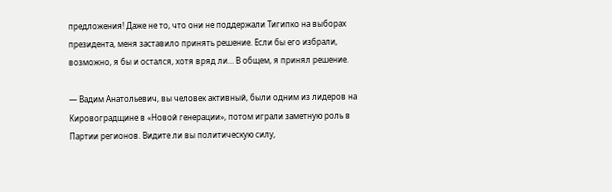предложения! Даже не то, что они не поддержали Тигипко на выборах президента, меня заставило принять решение. Если бы его избрали, возможно, я бы и остался, хотя вряд ли… В общем, я принял решение.

— Вадим Анатольевич, вы человек активный, были одним из лидеров на Кировоградщине в «Новой генерации», потом играли заметную роль в Партии регионов. Видите ли вы политическую силу,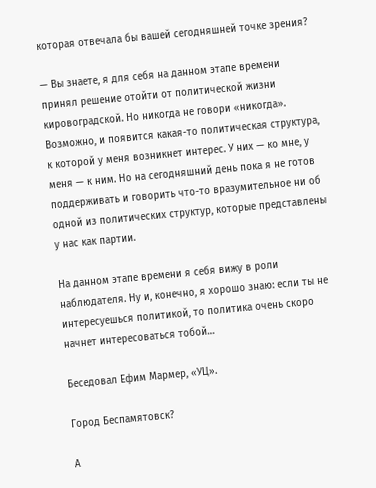которая отвечала бы вашей сегодняшней точке зрения?

— Вы знаете, я для себя на данном этапе времени принял решение отойти от политической жизни кировоградской. Но никогда не говори «никогда». Возможно, и появится какая-то политическая структура, к которой у меня возникнет интерес. У них — ко мне, у меня — к ним. Но на сегодняшний день пока я не готов поддерживать и говорить что-то вразумительное ни об одной из политических структур, которые представлены у нас как партии.

На данном этапе времени я себя вижу в роли наблюдателя. Ну и, конечно, я хорошо знаю: если ты не интересуешься политикой, то политика очень скоро начнет интересоваться тобой…

Беседовал Ефим Мармер, «УЦ».

Город Беспамятовск?

А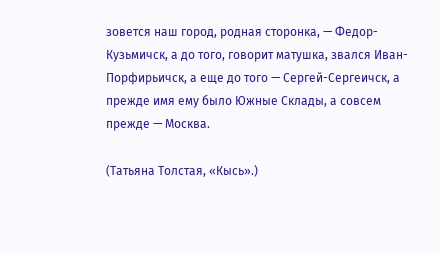зовется наш город, родная сторонка, — Федор-Кузьмичск, а до того, говорит матушка, звался Иван-Порфирьичск, а еще до того — Сергей-Сергеичск, а прежде имя ему было Южные Склады, а совсем прежде — Москва.

(Татьяна Толстая, «Кысь».)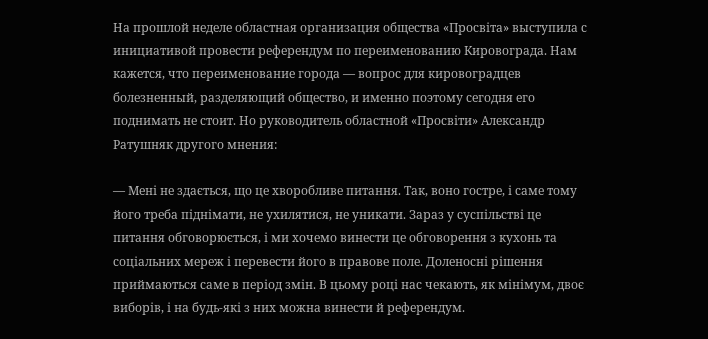На прошлой неделе областная организация общества «Просвіта» выступила с инициативой провести референдум по переименованию Кировограда. Нам кажется, что переименование города — вопрос для кировоградцев болезненный, разделяющий общество, и именно поэтому сегодня его поднимать не стоит. Но руководитель областной «Просвіти» Александр Ратушняк другого мнения:

— Мені не здається, що це хворобливе питання. Так, воно гостре, і саме тому його треба піднімати, не ухилятися, не уникати. Зараз у суспільстві це питання обговорюється, і ми хочемо винести це обговорення з кухонь та соціальних мереж і перевести його в правове поле. Доленосні рішення приймаються саме в період змін. В цьому році нас чекають, як мінімум, двоє виборів, і на будь-які з них можна винести й референдум.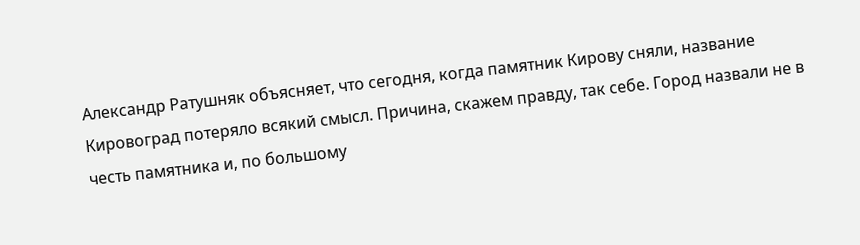Александр Ратушняк объясняет, что сегодня, когда памятник Кирову сняли, название Кировоград потеряло всякий смысл. Причина, скажем правду, так себе. Город назвали не в честь памятника и, по большому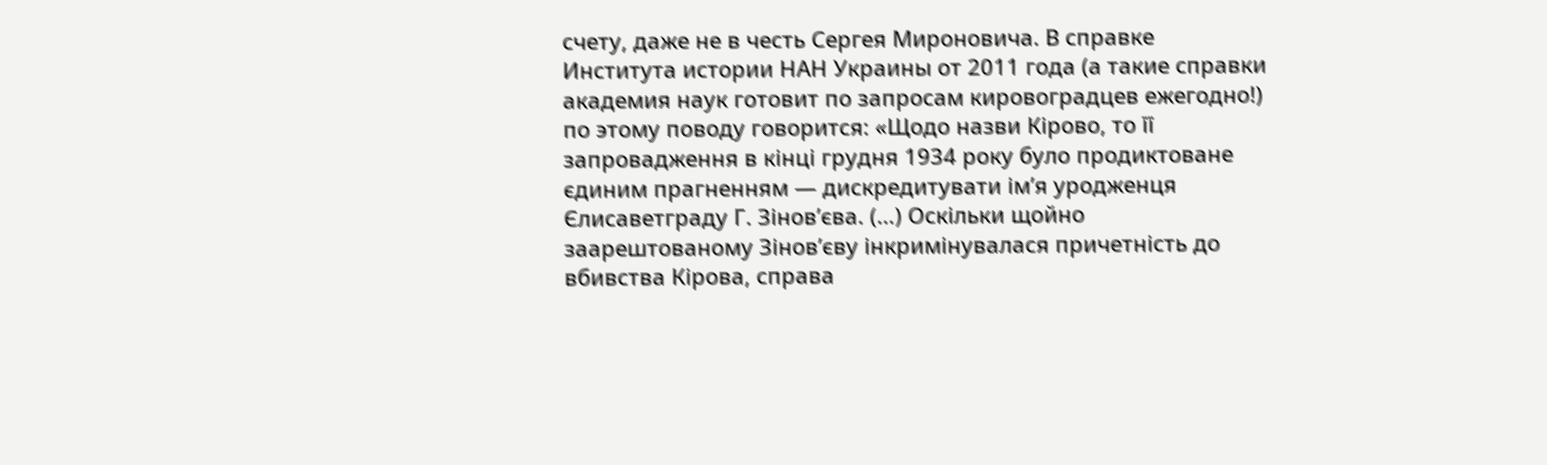счету, даже не в честь Сергея Мироновича. В справке Института истории НАН Украины от 2011 года (а такие справки академия наук готовит по запросам кировоградцев ежегодно!) по этому поводу говорится: «Щодо назви Кірово, то її запровадження в кінці грудня 1934 року було продиктоване єдиним прагненням — дискредитувати ім’я уродженця Єлисаветграду Г. Зінов’єва. (…) Оскільки щойно заарештованому Зінов’єву інкримінувалася причетність до вбивства Кірова, справа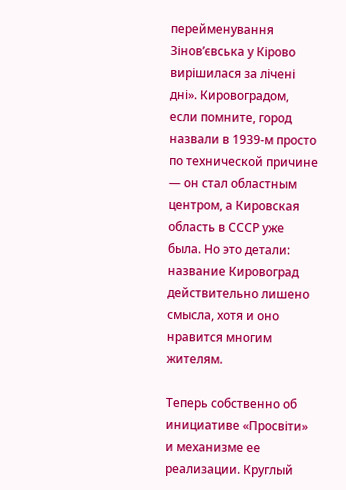перейменування Зінов’євська у Кірово вирішилася за лічені дні». Кировоградом, если помните, город назвали в 1939-м просто по технической причине — он стал областным центром, а Кировская область в СССР уже была. Но это детали: название Кировоград действительно лишено смысла, хотя и оно нравится многим жителям.

Теперь собственно об инициативе «Просвіти» и механизме ее реализации. Круглый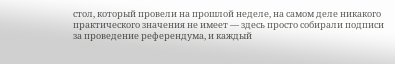стол, который провели на прошлой неделе, на самом деле никакого практического значения не имеет — здесь просто собирали подписи за проведение референдума, и каждый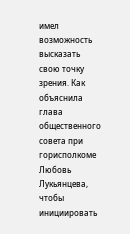имел возможность высказать свою точку зрения. Как объяснила глава общественного совета при горисполкоме Любовь Лукьянцева, чтобы инициировать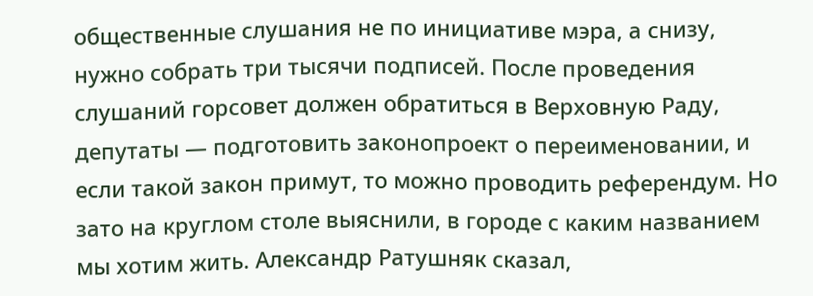общественные слушания не по инициативе мэра, а снизу, нужно собрать три тысячи подписей. После проведения слушаний горсовет должен обратиться в Верховную Раду, депутаты — подготовить законопроект о переименовании, и если такой закон примут, то можно проводить референдум. Но зато на круглом столе выяснили, в городе с каким названием мы хотим жить. Александр Ратушняк сказал,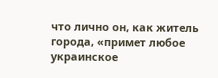что лично он, как житель города, «примет любое украинское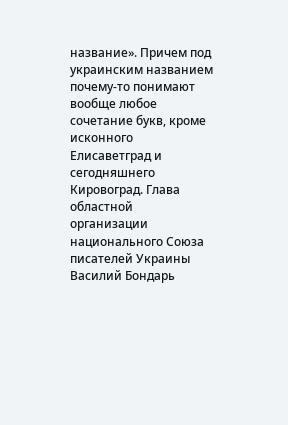название». Причем под украинским названием почему-то понимают вообще любое сочетание букв, кроме исконного Елисаветград и сегодняшнего Кировоград. Глава областной организации национального Союза писателей Украины Василий Бондарь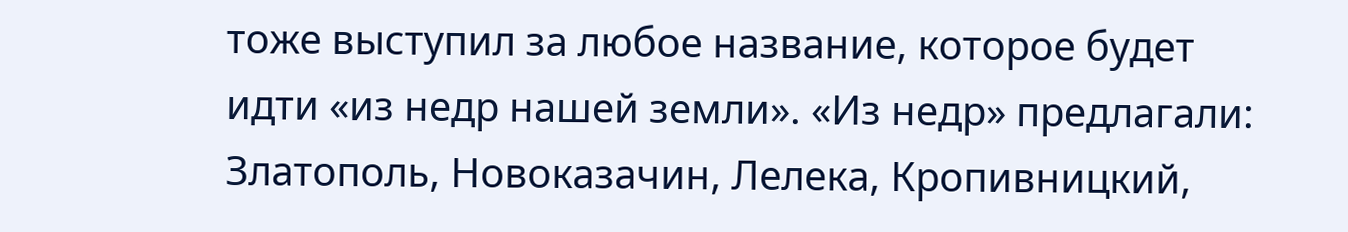тоже выступил за любое название, которое будет идти «из недр нашей земли». «Из недр» предлагали: Златополь, Новоказачин, Лелека, Кропивницкий,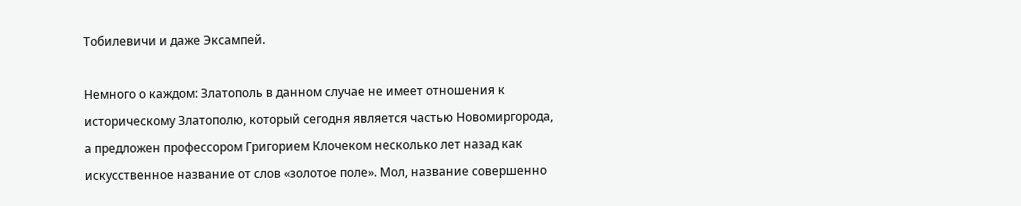Тобилевичи и даже Эксампей.

Немного о каждом: Златополь в данном случае не имеет отношения к историческому Златополю, который сегодня является частью Новомиргорода, а предложен профессором Григорием Клочеком несколько лет назад как искусственное название от слов «золотое поле». Мол, название совершенно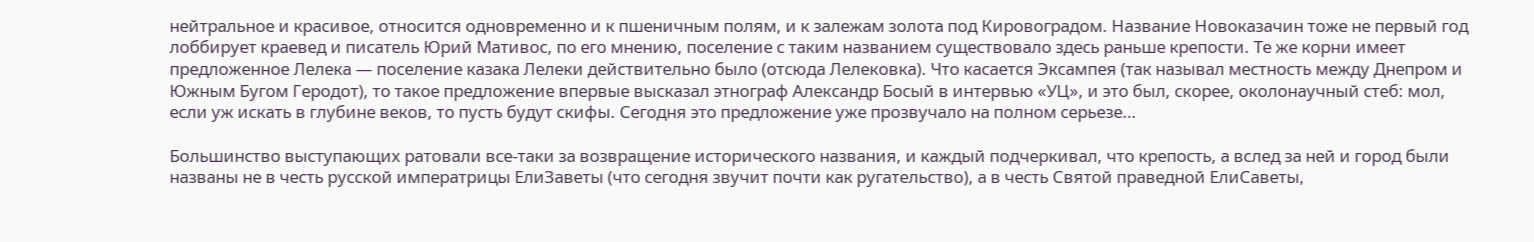нейтральное и красивое, относится одновременно и к пшеничным полям, и к залежам золота под Кировоградом. Название Новоказачин тоже не первый год лоббирует краевед и писатель Юрий Мативос, по его мнению, поселение с таким названием существовало здесь раньше крепости. Те же корни имеет предложенное Лелека — поселение казака Лелеки действительно было (отсюда Лелековка). Что касается Эксампея (так называл местность между Днепром и Южным Бугом Геродот), то такое предложение впервые высказал этнограф Александр Босый в интервью «УЦ», и это был, скорее, околонаучный стеб: мол, если уж искать в глубине веков, то пусть будут скифы. Сегодня это предложение уже прозвучало на полном серьезе…

Большинство выступающих ратовали все-таки за возвращение исторического названия, и каждый подчеркивал, что крепость, а вслед за ней и город были названы не в честь русской императрицы ЕлиЗаветы (что сегодня звучит почти как ругательство), а в честь Святой праведной ЕлиСаветы,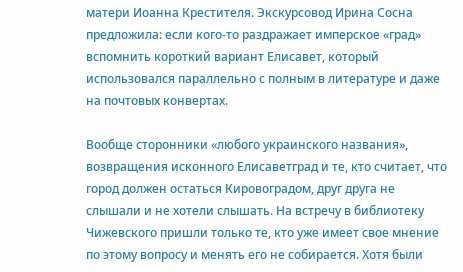матери Иоанна Крестителя. Экскурсовод Ирина Сосна предложила: если кого-то раздражает имперское «град» вспомнить короткий вариант Елисавет, который использовался параллельно с полным в литературе и даже на почтовых конвертах.

Вообще сторонники «любого украинского названия», возвращения исконного Елисаветград и те, кто считает, что город должен остаться Кировоградом, друг друга не слышали и не хотели слышать. На встречу в библиотеку Чижевского пришли только те, кто уже имеет свое мнение по этому вопросу и менять его не собирается. Хотя были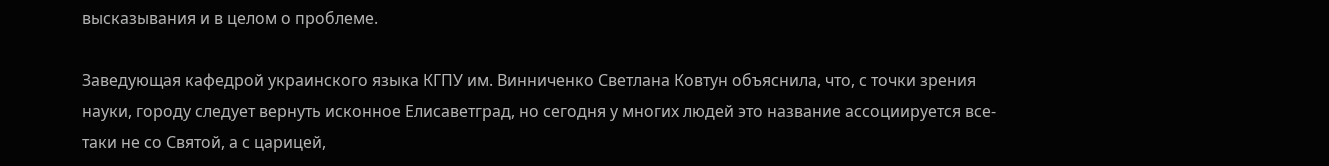высказывания и в целом о проблеме.

Заведующая кафедрой украинского языка КГПУ им. Винниченко Светлана Ковтун объяснила, что, с точки зрения науки, городу следует вернуть исконное Елисаветград, но сегодня у многих людей это название ассоциируется все-таки не со Святой, а с царицей,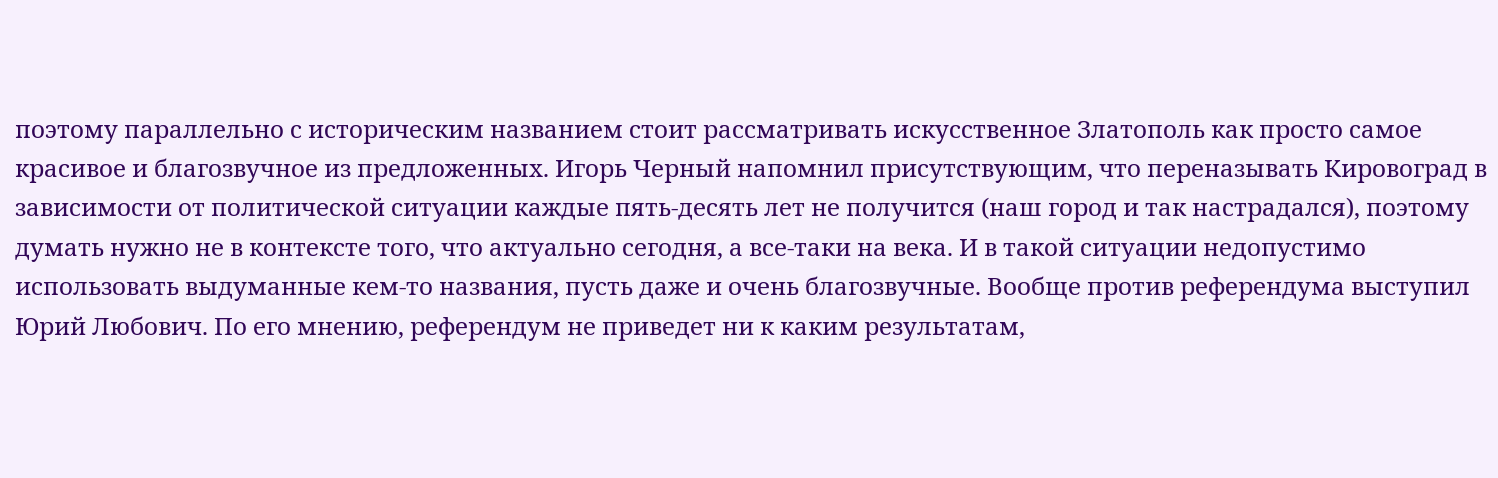поэтому параллельно с историческим названием стоит рассматривать искусственное Златополь как просто самое красивое и благозвучное из предложенных. Игорь Черный напомнил присутствующим, что переназывать Кировоград в зависимости от политической ситуации каждые пять-десять лет не получится (наш город и так настрадался), поэтому думать нужно не в контексте того, что актуально сегодня, а все-таки на века. И в такой ситуации недопустимо использовать выдуманные кем-то названия, пусть даже и очень благозвучные. Вообще против референдума выступил Юрий Любович. По его мнению, референдум не приведет ни к каким результатам,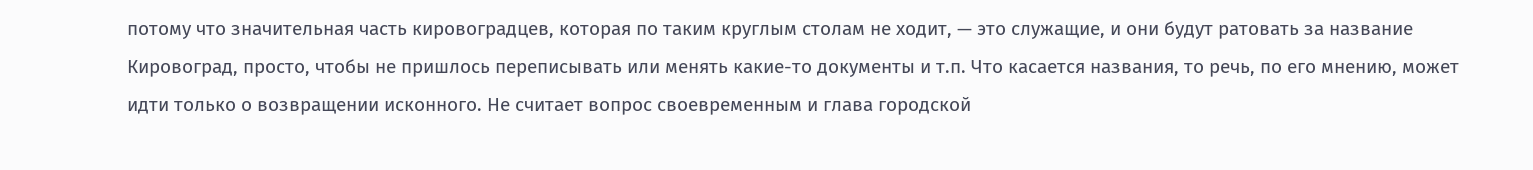потому что значительная часть кировоградцев, которая по таким круглым столам не ходит, — это служащие, и они будут ратовать за название Кировоград, просто, чтобы не пришлось переписывать или менять какие-то документы и т.п. Что касается названия, то речь, по его мнению, может идти только о возвращении исконного. Не считает вопрос своевременным и глава городской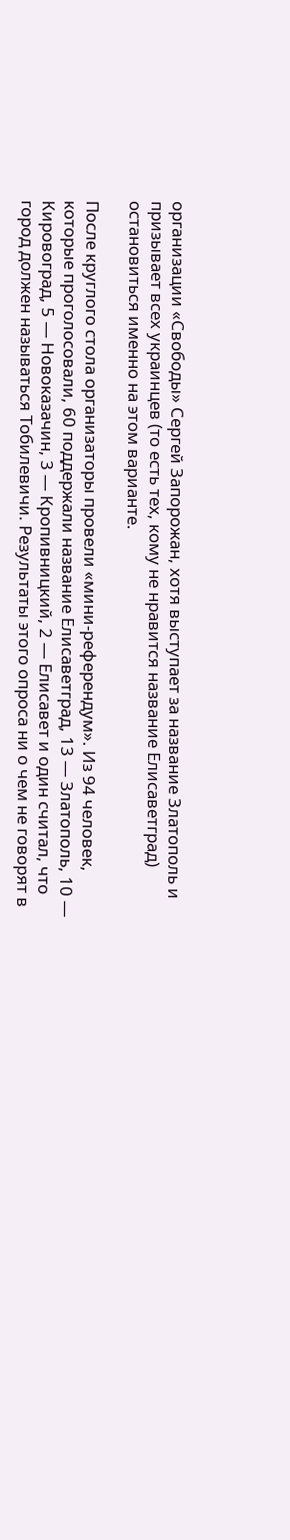организации «Свободы» Сергей Запорожан, хотя выступает за название Златополь и призывает всех украинцев (то есть тех, кому не нравится название Елисаветград) остановиться именно на этом варианте.

После круглого стола организаторы провели «мини-референдум». Из 94 человек, которые проголосовали, 60 поддержали название Елисаветград, 13 — Златополь, 10 — Кировоград, 5 — Новоказачин, 3 — Кропивницкий, 2 — Елисавет и один считал, что город должен называться Тобилевичи. Результаты этого опроса ни о чем не говорят в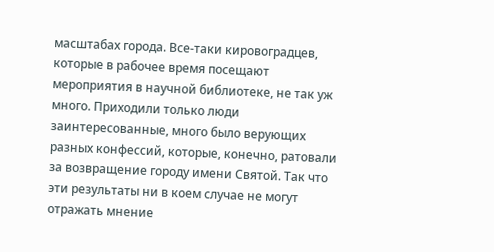масштабах города. Все-таки кировоградцев, которые в рабочее время посещают мероприятия в научной библиотеке, не так уж много. Приходили только люди заинтересованные, много было верующих разных конфессий, которые, конечно, ратовали за возвращение городу имени Святой. Так что эти результаты ни в коем случае не могут отражать мнение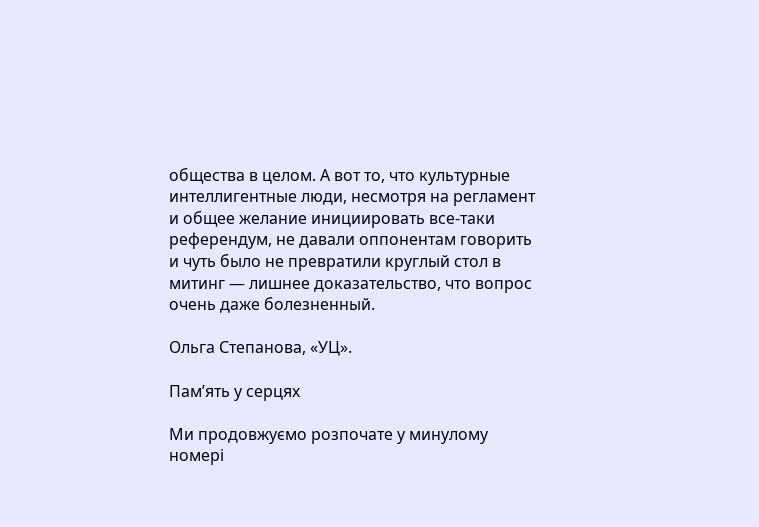общества в целом. А вот то, что культурные интеллигентные люди, несмотря на регламент и общее желание инициировать все-таки референдум, не давали оппонентам говорить и чуть было не превратили круглый стол в митинг — лишнее доказательство, что вопрос очень даже болезненный.

Ольга Степанова, «УЦ».

Пам’ять у серцях

Ми продовжуємо розпочате у минулому номері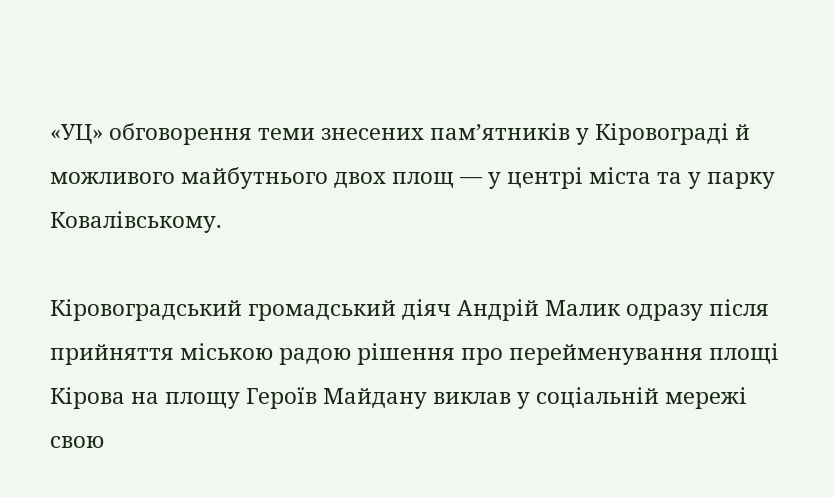«УЦ» обговорення теми знесених пам’ятників у Кіровограді й можливого майбутнього двох площ — у центрі міста та у парку Ковалівському.

Кіровоградський громадський діяч Андрій Малик одразу після прийняття міською радою рішення про перейменування площі Кірова на площу Героїв Майдану виклав у соціальній мережі свою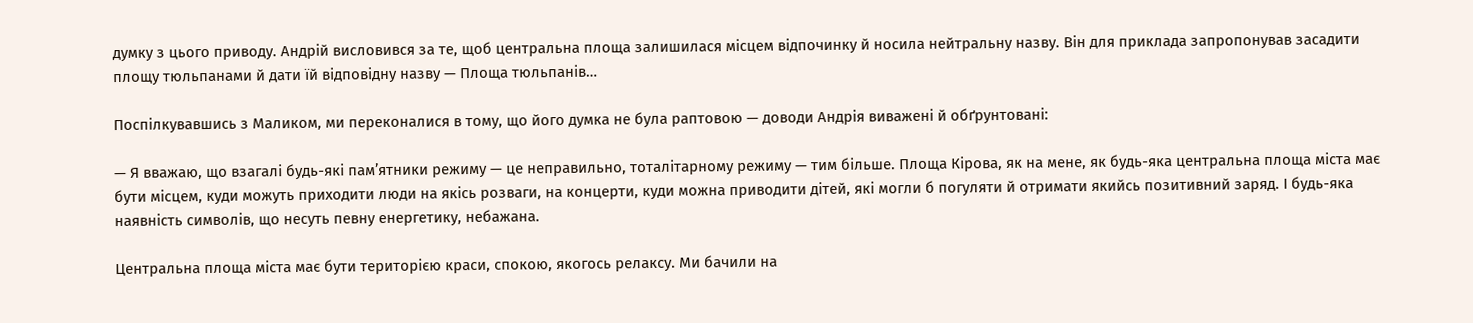думку з цього приводу. Андрій висловився за те, щоб центральна площа залишилася місцем відпочинку й носила нейтральну назву. Він для приклада запропонував засадити площу тюльпанами й дати їй відповідну назву — Площа тюльпанів…

Поспілкувавшись з Маликом, ми переконалися в тому, що його думка не була раптовою — доводи Андрія виважені й обґрунтовані:

— Я вважаю, що взагалі будь-які пам’ятники режиму — це неправильно, тоталітарному режиму — тим більше. Площа Кірова, як на мене, як будь-яка центральна площа міста має бути місцем, куди можуть приходити люди на якісь розваги, на концерти, куди можна приводити дітей, які могли б погуляти й отримати якийсь позитивний заряд. І будь-яка наявність символів, що несуть певну енергетику, небажана.

Центральна площа міста має бути територією краси, спокою, якогось релаксу. Ми бачили на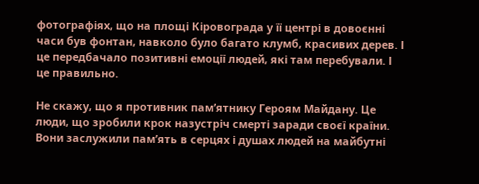фотографіях, що на площі Кіровограда у її центрі в довоєнні часи був фонтан, навколо було багато клумб, красивих дерев. І це передбачало позитивні емоції людей, які там перебували. І це правильно.

Не скажу, що я противник пам’ятнику Героям Майдану. Це люди, що зробили крок назустріч смерті заради своєї країни. Вони заслужили пам’ять в серцях і душах людей на майбутні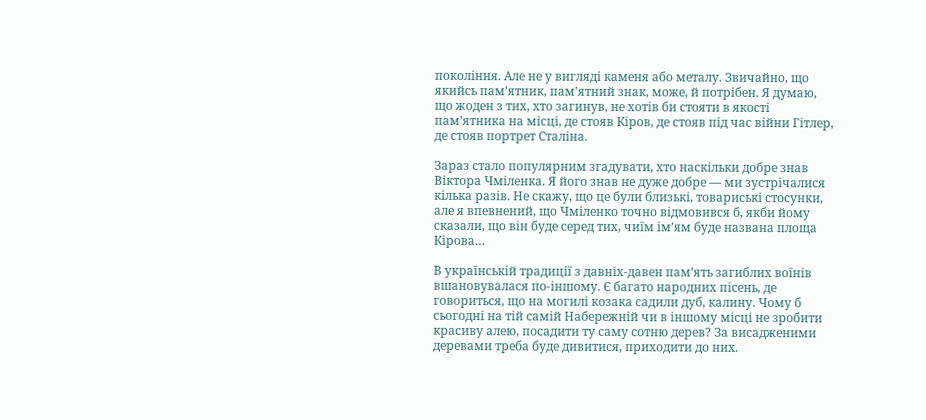покоління. Але не у вигляді каменя або металу. Звичайно, що якийсь пам’ятник, пам’ятний знак, може, й потрібен. Я думаю, що жоден з тих, хто загинув, не хотів би стояти в якості пам’ятника на місці, де стояв Кіров, де стояв під час війни Гітлер, де стояв портрет Сталіна.

Зараз стало популярним згадувати, хто наскільки добре знав Віктора Чміленка. Я його знав не дуже добре — ми зустрічалися кілька разів. Не скажу, що це були близькі, товариські стосунки, але я впевнений, що Чміленко точно відмовився б, якби йому сказали, що він буде серед тих, чиїм ім’ям буде названа площа Кірова…

В українській традиції з давніх-давен пам’ять загиблих воїнів вшановувалася по-іншому. Є багато народних пісень, де говориться, що на могилі козака садили дуб, калину. Чому б сьогодні на тій самій Набережній чи в іншому місці не зробити красиву алею, посадити ту саму сотню дерев? За висадженими деревами треба буде дивитися, приходити до них.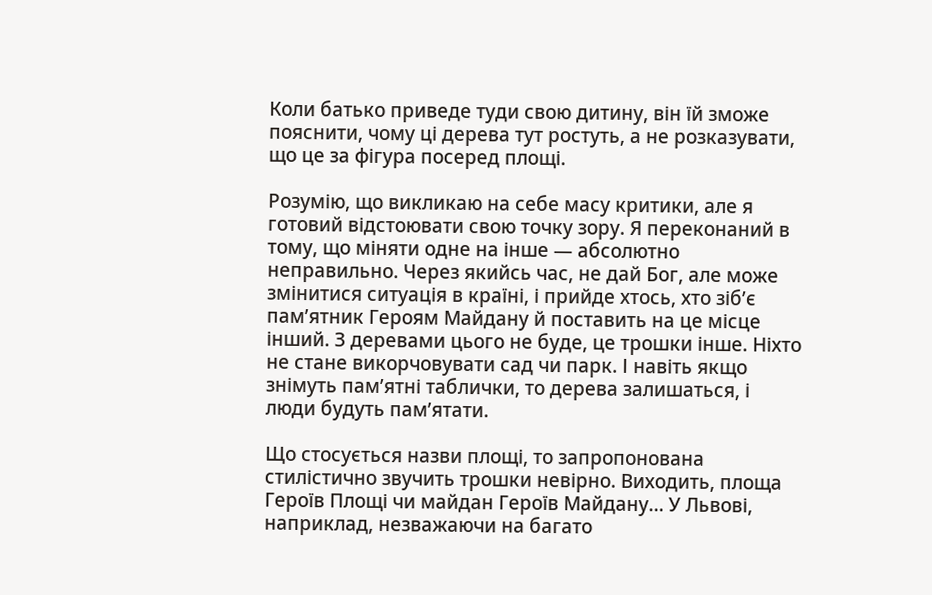Коли батько приведе туди свою дитину, він їй зможе пояснити, чому ці дерева тут ростуть, а не розказувати, що це за фігура посеред площі.

Розумію, що викликаю на себе масу критики, але я готовий відстоювати свою точку зору. Я переконаний в тому, що міняти одне на інше — абсолютно неправильно. Через якийсь час, не дай Бог, але може змінитися ситуація в країні, і прийде хтось, хто зіб’є пам’ятник Героям Майдану й поставить на це місце інший. З деревами цього не буде, це трошки інше. Ніхто не стане викорчовувати сад чи парк. І навіть якщо знімуть пам’ятні таблички, то дерева залишаться, і люди будуть пам’ятати.

Що стосується назви площі, то запропонована стилістично звучить трошки невірно. Виходить, площа Героїв Площі чи майдан Героїв Майдану… У Львові, наприклад, незважаючи на багато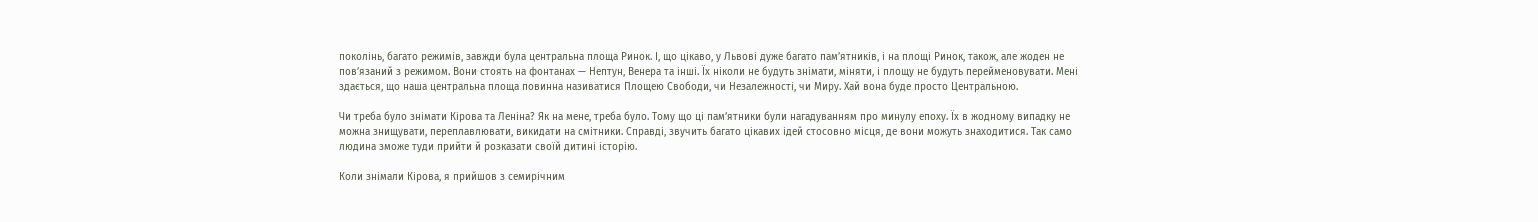поколінь, багато режимів, завжди була центральна площа Ринок. І, що цікаво, у Львові дуже багато пам’ятників, і на площі Ринок, також, але жоден не пов’язаний з режимом. Вони стоять на фонтанах — Нептун, Венера та інші. Їх ніколи не будуть знімати, міняти, і площу не будуть перейменовувати. Мені здається, що наша центральна площа повинна називатися Площею Свободи, чи Незалежності, чи Миру. Хай вона буде просто Центральною.

Чи треба було знімати Кірова та Леніна? Як на мене, треба було. Тому що ці пам’ятники були нагадуванням про минулу епоху. Їх в жодному випадку не можна знищувати, переплавлювати, викидати на смітники. Справді, звучить багато цікавих ідей стосовно місця, де вони можуть знаходитися. Так само людина зможе туди прийти й розказати своїй дитині історію.

Коли знімали Кірова, я прийшов з семирічним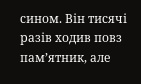сином. Він тисячі разів ходив повз пам’ятник, але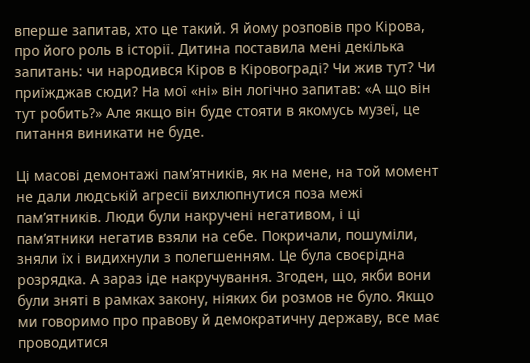вперше запитав, хто це такий. Я йому розповів про Кірова, про його роль в історії. Дитина поставила мені декілька запитань: чи народився Кіров в Кіровограді? Чи жив тут? Чи приїжджав сюди? На мої «ні» він логічно запитав: «А що він тут робить?» Але якщо він буде стояти в якомусь музеї, це питання виникати не буде.

Ці масові демонтажі пам’ятників, як на мене, на той момент не дали людській агресії вихлюпнутися поза межі пам’ятників. Люди були накручені негативом, і ці пам’ятники негатив взяли на себе. Покричали, пошуміли, зняли їх і видихнули з полегшенням. Це була своєрідна розрядка. А зараз іде накручування. Згоден, що, якби вони були зняті в рамках закону, ніяких би розмов не було. Якщо ми говоримо про правову й демократичну державу, все має проводитися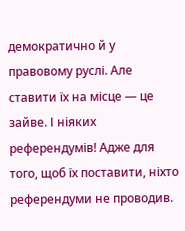демократично й у правовому руслі. Але ставити їх на місце — це зайве. І ніяких референдумів! Адже для того, щоб їх поставити, ніхто референдуми не проводив.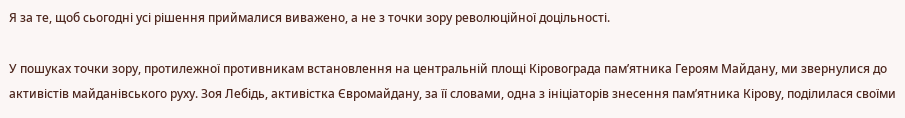Я за те, щоб сьогодні усі рішення приймалися виважено, а не з точки зору революційної доцільності.

У пошуках точки зору, протилежної противникам встановлення на центральній площі Кіровограда пам’ятника Героям Майдану, ми звернулися до активістів майданівського руху. Зоя Лебідь, активістка Євромайдану, за її словами, одна з ініціаторів знесення пам’ятника Кірову, поділилася своїми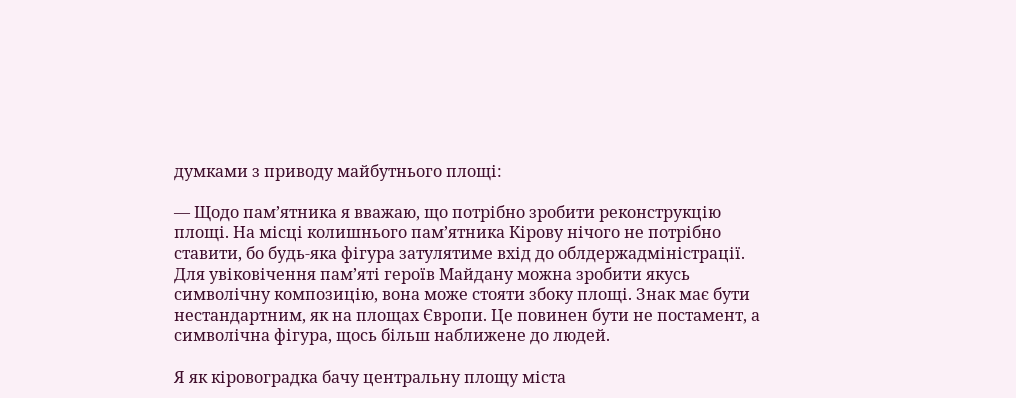думками з приводу майбутнього площі:

— Щодо пам’ятника я вважаю, що потрібно зробити реконструкцію площі. На місці колишнього пам’ятника Кірову нічого не потрібно ставити, бо будь-яка фігура затулятиме вхід до облдержадміністрації. Для увіковічення пам’яті героїв Майдану можна зробити якусь символічну композицію, вона може стояти збоку площі. Знак має бути нестандартним, як на площах Європи. Це повинен бути не постамент, а символічна фігура, щось більш наближене до людей.

Я як кіровоградка бачу центральну площу міста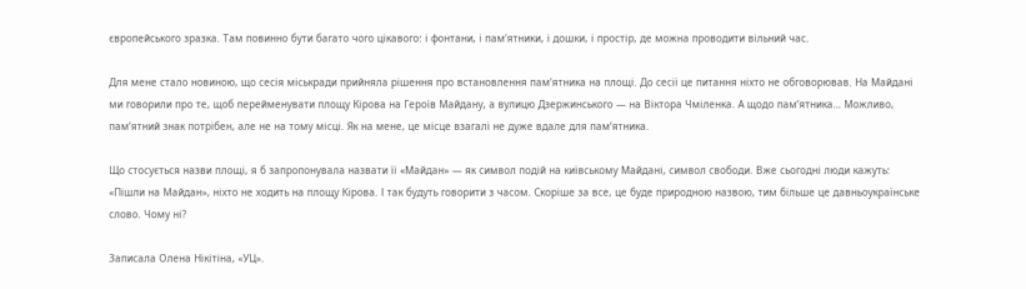європейського зразка. Там повинно бути багато чого цікавого: і фонтани, і пам’ятники, і дошки, і простір, де можна проводити вільний час.

Для мене стало новиною, що сесія міськради прийняла рішення про встановлення пам’ятника на площі. До сесії це питання ніхто не обговорював. На Майдані ми говорили про те, щоб перейменувати площу Кірова на Героїв Майдану, а вулицю Дзержинського — на Віктора Чміленка. А щодо пам’ятника… Можливо, пам’ятний знак потрібен, але не на тому місці. Як на мене, це місце взагалі не дуже вдале для пам’ятника.

Що стосується назви площі, я б запропонувала назвати її «Майдан» — як символ подій на київському Майдані, символ свободи. Вже сьогодні люди кажуть: «Пішли на Майдан», ніхто не ходить на площу Кірова. І так будуть говорити з часом. Скоріше за все, це буде природною назвою, тим більше це давньоукраїнське слово. Чому ні?

Записала Олена Нікітіна, «УЦ».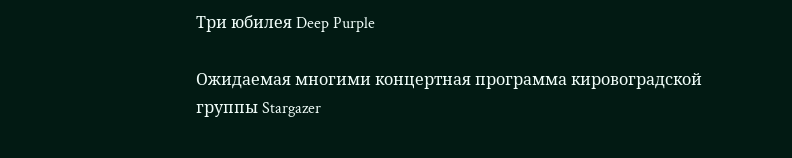Три юбилея Deep Purple

Ожидаемая многими концертная программа кировоградской группы Stargazer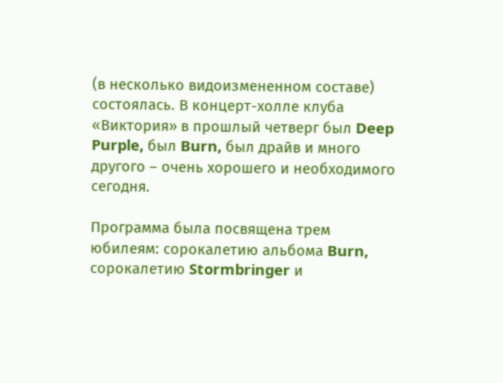(в несколько видоизмененном составе) состоялась. В концерт-холле клуба «Виктория» в прошлый четверг был Deep Purple, был Burn, был драйв и много другого – очень хорошего и необходимого сегодня.

Программа была посвящена трем юбилеям: сорокалетию альбома Burn, сорокалетию Stormbringer и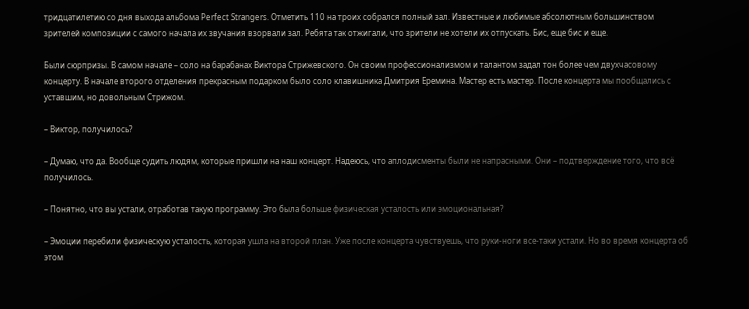тридцатилетию со дня выхода альбома Perfect Strangers. Отметить 110 на троих собрался полный зал. Известные и любимые абсолютным большинством зрителей композиции с самого начала их звучания взорвали зал. Ребята так отжигали, что зрители не хотели их отпускать. Бис, еще бис и еще.

Были сюрпризы. В самом начале – соло на барабанах Виктора Стрижевского. Он своим профессионализмом и талантом задал тон более чем двухчасовому концерту. В начале второго отделения прекрасным подарком было соло клавишника Дмитрия Еремина. Мастер есть мастер. После концерта мы пообщались с уставшим, но довольным Стрижом.

– Виктор, получилось?

– Думаю, что да. Вообще судить людям, которые пришли на наш концерт. Надеюсь, что аплодисменты были не напрасными. Они – подтверждение того, что всё получилось.

– Понятно, что вы устали, отработав такую программу. Это была больше физическая усталость или эмоциональная?

– Эмоции перебили физическую усталость, которая ушла на второй план. Уже после концерта чувствуешь, что руки-ноги все-таки устали. Но во время концерта об этом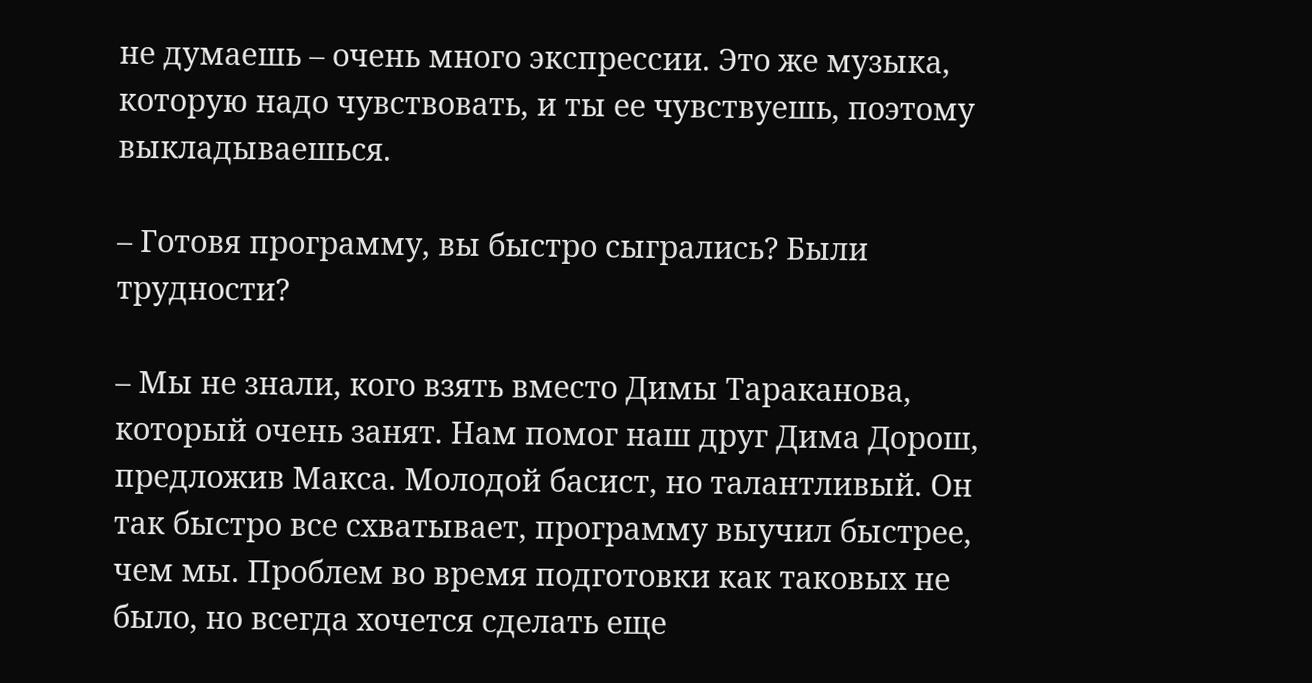не думаешь – очень много экспрессии. Это же музыка, которую надо чувствовать, и ты ее чувствуешь, поэтому выкладываешься.

– Готовя программу, вы быстро сыгрались? Были трудности?

– Мы не знали, кого взять вместо Димы Тараканова, который очень занят. Нам помог наш друг Дима Дорош, предложив Макса. Молодой басист, но талантливый. Он так быстро все схватывает, программу выучил быстрее, чем мы. Проблем во время подготовки как таковых не было, но всегда хочется сделать еще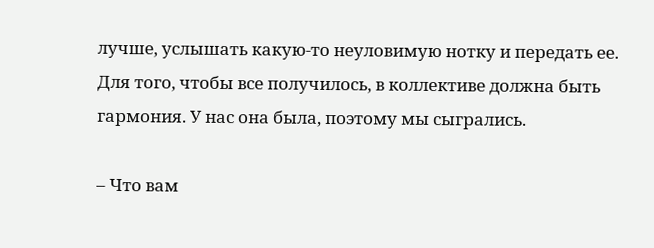лучше, услышать какую-то неуловимую нотку и передать ее. Для того, чтобы все получилось, в коллективе должна быть гармония. У нас она была, поэтому мы сыгрались.

– Что вам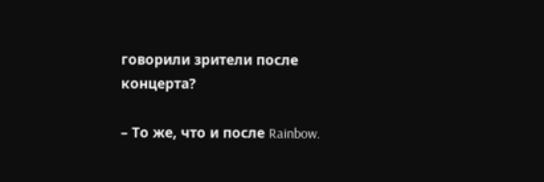говорили зрители после концерта?

– То же, что и после Rainbow.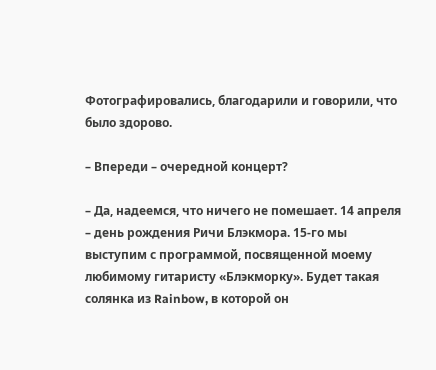Фотографировались, благодарили и говорили, что было здорово.

– Впереди – очередной концерт?

– Да, надеемся, что ничего не помешает. 14 апреля – день рождения Ричи Блэкмора. 15-го мы выступим с программой, посвященной моему любимому гитаристу «Блэкморку». Будет такая солянка из Rainbow, в которой он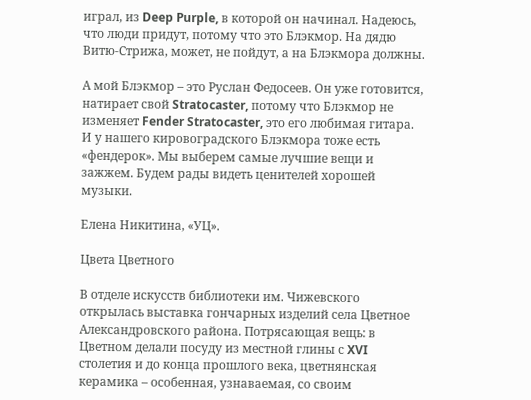играл, из Deep Purple, в которой он начинал. Надеюсь, что люди придут, потому что это Блэкмор. На дядю Витю-Стрижа, может, не пойдут, а на Блэкмора должны.

А мой Блэкмор – это Руслан Федосеев. Он уже готовится, натирает свой Stratocaster, потому что Блэкмор не изменяет Fender Stratocaster, это его любимая гитара. И у нашего кировоградского Блэкмора тоже есть «фендерок». Мы выберем самые лучшие вещи и зажжем. Будем рады видеть ценителей хорошей музыки.

Елена Никитина, «УЦ».

Цвета Цветного

В отделе искусств библиотеки им. Чижевского открылась выставка гончарных изделий села Цветное Александровского района. Потрясающая вещь: в Цветном делали посуду из местной глины с XVI столетия и до конца прошлого века, цветнянская керамика – особенная, узнаваемая, со своим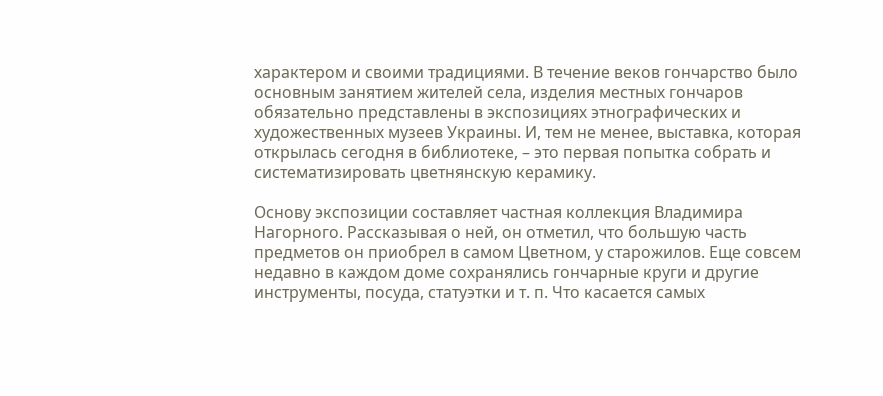характером и своими традициями. В течение веков гончарство было основным занятием жителей села, изделия местных гончаров обязательно представлены в экспозициях этнографических и художественных музеев Украины. И, тем не менее, выставка, которая открылась сегодня в библиотеке, – это первая попытка собрать и систематизировать цветнянскую керамику.

Основу экспозиции составляет частная коллекция Владимира Нагорного. Рассказывая о ней, он отметил, что большую часть предметов он приобрел в самом Цветном, у старожилов. Еще совсем недавно в каждом доме сохранялись гончарные круги и другие инструменты, посуда, статуэтки и т. п. Что касается самых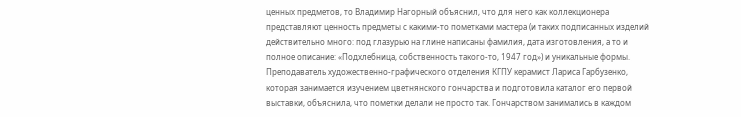ценных предметов, то Владимир Нагорный объяснил, что для него как коллекционера представляют ценность предметы с какими-то пометками мастера (и таких подписанных изделий действительно много: под глазурью на глине написаны фамилия, дата изготовления, а то и полное описание: «Подхлебница, собственность такого-то, 1947 год») и уникальные формы. Преподаватель художественно-графического отделения КГПУ керамист Лариса Гарбузенко, которая занимается изучением цветнянского гончарства и подготовила каталог его первой выставки, объяснила, что пометки делали не просто так. Гончарством занимались в каждом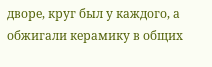дворе, круг был у каждого, а обжигали керамику в общих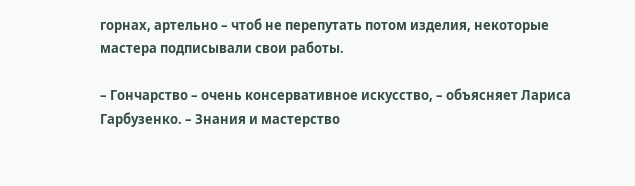горнах, артельно – чтоб не перепутать потом изделия, некоторые мастера подписывали свои работы.

– Гончарство – очень консервативное искусство, – объясняет Лариса Гарбузенко. – Знания и мастерство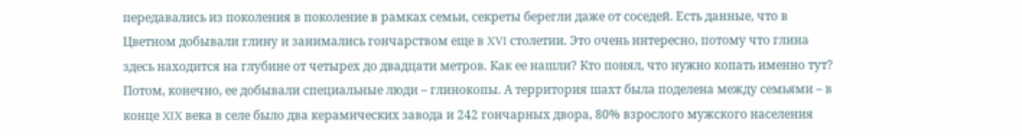передавались из поколения в поколение в рамках семьи, секреты берегли даже от соседей. Есть данные, что в Цветном добывали глину и занимались гончарством еще в XVI столетии. Это очень интересно, потому что глина здесь находится на глубине от четырех до двадцати метров. Как ее нашли? Кто понял, что нужно копать именно тут? Потом, конечно, ее добывали специальные люди – глинокопы. А территория шахт была поделена между семьями – в конце XIX века в селе было два керамических завода и 242 гончарных двора, 80% взрослого мужского населения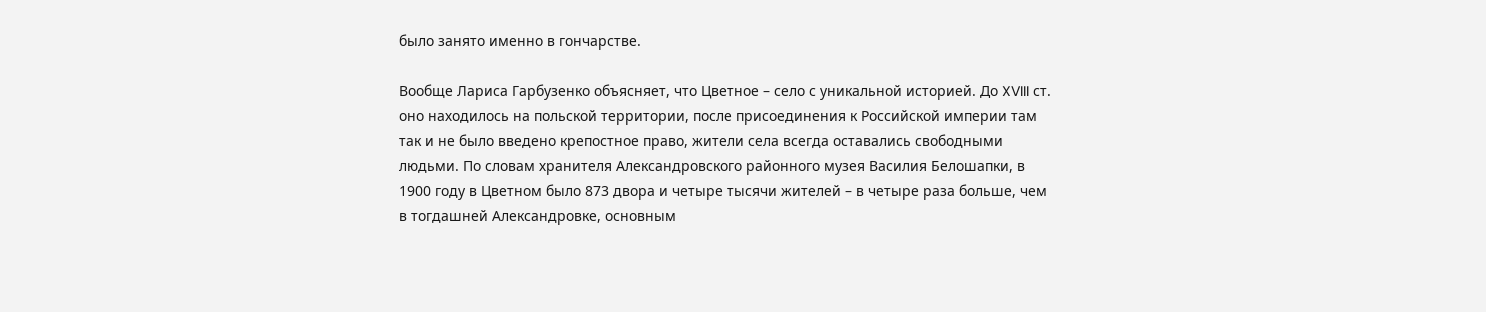было занято именно в гончарстве.

Вообще Лариса Гарбузенко объясняет, что Цветное – село с уникальной историей. До XVIII ст. оно находилось на польской территории, после присоединения к Российской империи там так и не было введено крепостное право, жители села всегда оставались свободными людьми. По словам хранителя Александровского районного музея Василия Белошапки, в 1900 году в Цветном было 873 двора и четыре тысячи жителей – в четыре раза больше, чем в тогдашней Александровке, основным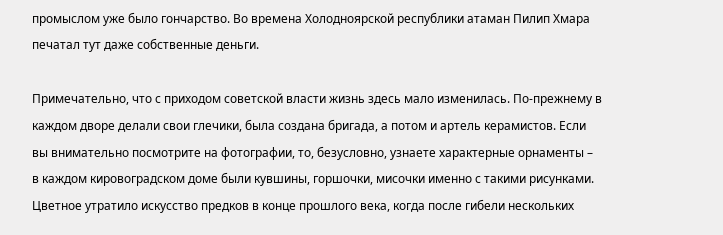промыслом уже было гончарство. Во времена Холодноярской республики атаман Пилип Хмара печатал тут даже собственные деньги.

Примечательно, что с приходом советской власти жизнь здесь мало изменилась. По-прежнему в каждом дворе делали свои глечики, была создана бригада, а потом и артель керамистов. Если вы внимательно посмотрите на фотографии, то, безусловно, узнаете характерные орнаменты – в каждом кировоградском доме были кувшины, горшочки, мисочки именно с такими рисунками. Цветное утратило искусство предков в конце прошлого века, когда после гибели нескольких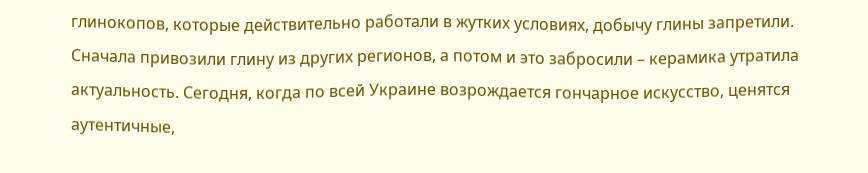глинокопов, которые действительно работали в жутких условиях, добычу глины запретили. Сначала привозили глину из других регионов, а потом и это забросили – керамика утратила актуальность. Сегодня, когда по всей Украине возрождается гончарное искусство, ценятся аутентичные,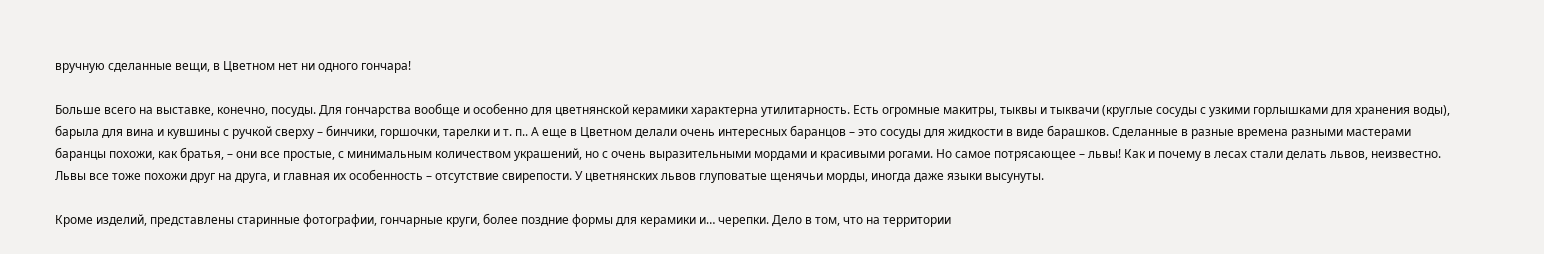вручную сделанные вещи, в Цветном нет ни одного гончара!

Больше всего на выставке, конечно, посуды. Для гончарства вообще и особенно для цветнянской керамики характерна утилитарность. Есть огромные макитры, тыквы и тыквачи (круглые сосуды с узкими горлышками для хранения воды), барыла для вина и кувшины с ручкой сверху – бинчики, горшочки, тарелки и т. п.. А еще в Цветном делали очень интересных баранцов – это сосуды для жидкости в виде барашков. Сделанные в разные времена разными мастерами баранцы похожи, как братья, – они все простые, с минимальным количеством украшений, но с очень выразительными мордами и красивыми рогами. Но самое потрясающее – львы! Как и почему в лесах стали делать львов, неизвестно. Львы все тоже похожи друг на друга, и главная их особенность – отсутствие свирепости. У цветнянских львов глуповатые щенячьи морды, иногда даже языки высунуты.

Кроме изделий, представлены старинные фотографии, гончарные круги, более поздние формы для керамики и… черепки. Дело в том, что на территории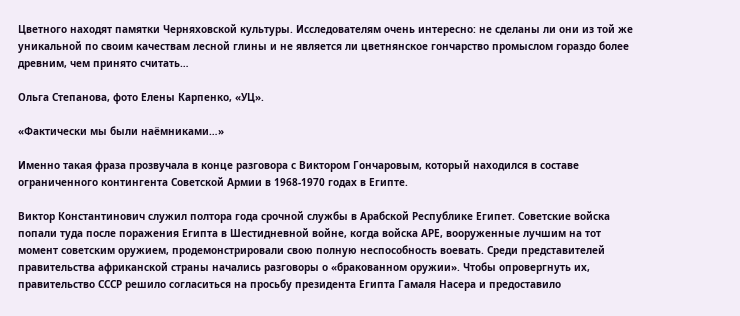Цветного находят памятки Черняховской культуры. Исследователям очень интересно: не сделаны ли они из той же уникальной по своим качествам лесной глины и не является ли цветнянское гончарство промыслом гораздо более древним, чем принято считать…

Ольга Степанова, фото Елены Карпенко, «УЦ».

«Фактически мы были наёмниками…»

Именно такая фраза прозвучала в конце разговора с Виктором Гончаровым, который находился в составе ограниченного контингента Советской Армии в 1968-1970 годах в Египте.

Виктор Константинович служил полтора года срочной службы в Арабской Республике Египет. Советские войска попали туда после поражения Египта в Шестидневной войне, когда войска АРЕ, вооруженные лучшим на тот момент советским оружием, продемонстрировали свою полную неспособность воевать. Среди представителей правительства африканской страны начались разговоры о «бракованном оружии». Чтобы опровергнуть их, правительство СССР решило согласиться на просьбу президента Египта Гамаля Насера и предоставило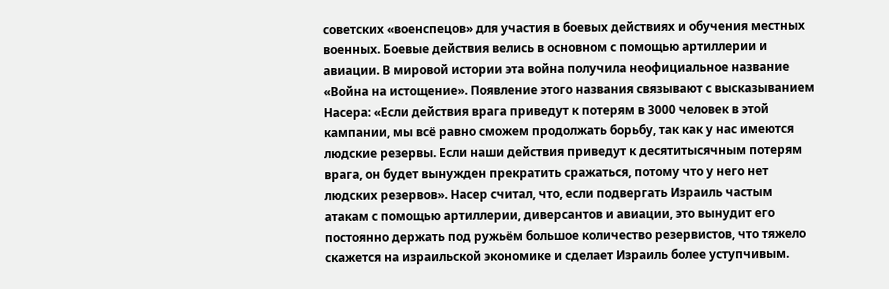советских «военспецов» для участия в боевых действиях и обучения местных военных. Боевые действия велись в основном с помощью артиллерии и авиации. В мировой истории эта война получила неофициальное название «Война на истощение». Появление этого названия связывают с высказыванием Насера: «Если действия врага приведут к потерям в 3000 человек в этой кампании, мы всё равно сможем продолжать борьбу, так как у нас имеются людские резервы. Если наши действия приведут к десятитысячным потерям врага, он будет вынужден прекратить сражаться, потому что у него нет людских резервов». Насер считал, что, если подвергать Израиль частым атакам с помощью артиллерии, диверсантов и авиации, это вынудит его постоянно держать под ружьём большое количество резервистов, что тяжело скажется на израильской экономике и сделает Израиль более уступчивым.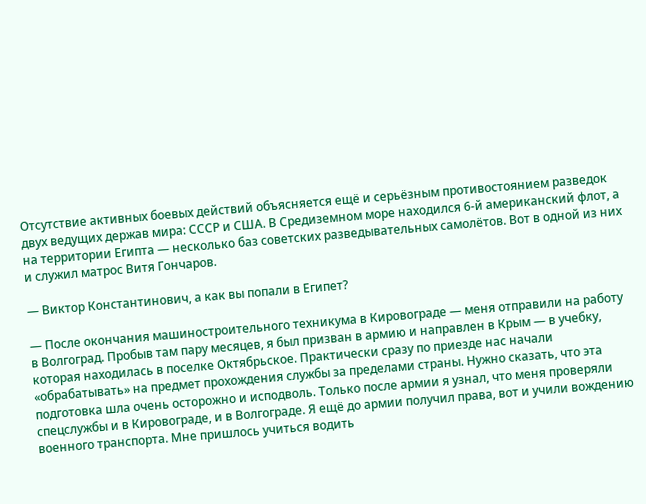Отсутствие активных боевых действий объясняется ещё и серьёзным противостоянием разведок двух ведущих держав мира: СССР и США. В Средиземном море находился 6-й американский флот, а на территории Египта — несколько баз советских разведывательных самолётов. Вот в одной из них и служил матрос Витя Гончаров.

— Виктор Константинович, а как вы попали в Египет?

— После окончания машиностроительного техникума в Кировограде — меня отправили на работу в Волгоград. Пробыв там пару месяцев, я был призван в армию и направлен в Крым — в учебку, которая находилась в поселке Октябрьское. Практически сразу по приезде нас начали «обрабатывать» на предмет прохождения службы за пределами страны. Нужно сказать, что эта подготовка шла очень осторожно и исподволь. Только после армии я узнал, что меня проверяли спецслужбы и в Кировограде, и в Волгограде. Я ещё до армии получил права, вот и учили вождению военного транспорта. Мне пришлось учиться водить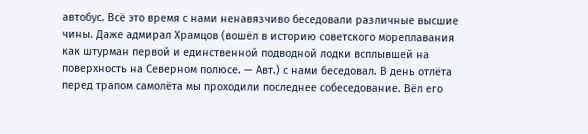автобус. Всё это время с нами ненавязчиво беседовали различные высшие чины. Даже адмирал Храмцов (вошёл в историю советского мореплавания как штурман первой и единственной подводной лодки всплывшей на поверхность на Северном полюсе. — Авт.) с нами беседовал. В день отлёта перед трапом самолёта мы проходили последнее собеседование. Вёл его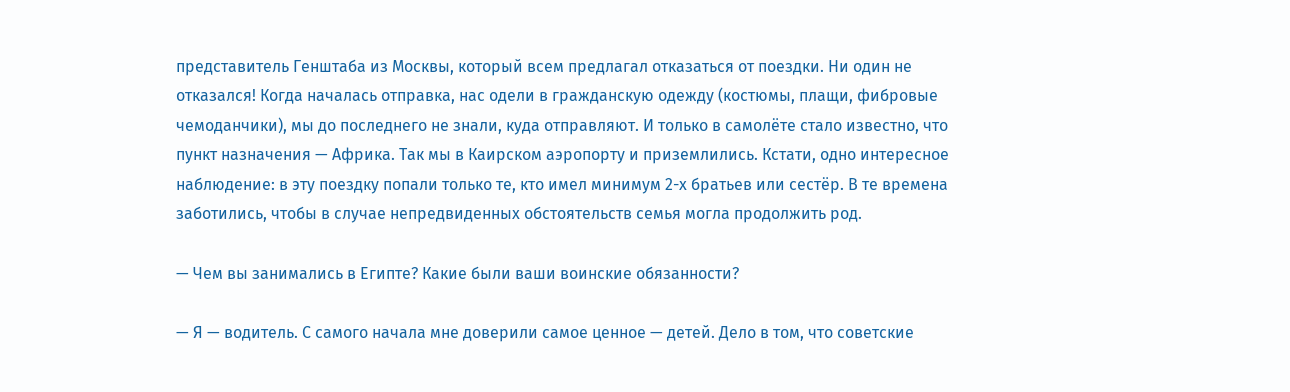представитель Генштаба из Москвы, который всем предлагал отказаться от поездки. Ни один не отказался! Когда началась отправка, нас одели в гражданскую одежду (костюмы, плащи, фибровые чемоданчики), мы до последнего не знали, куда отправляют. И только в самолёте стало известно, что пункт назначения — Африка. Так мы в Каирском аэропорту и приземлились. Кстати, одно интересное наблюдение: в эту поездку попали только те, кто имел минимум 2-х братьев или сестёр. В те времена заботились, чтобы в случае непредвиденных обстоятельств семья могла продолжить род.

— Чем вы занимались в Египте? Какие были ваши воинские обязанности?

— Я — водитель. С самого начала мне доверили самое ценное — детей. Дело в том, что советские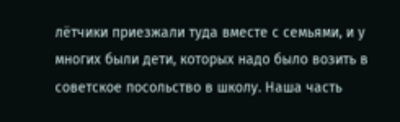лётчики приезжали туда вместе с семьями, и у многих были дети, которых надо было возить в советское посольство в школу. Наша часть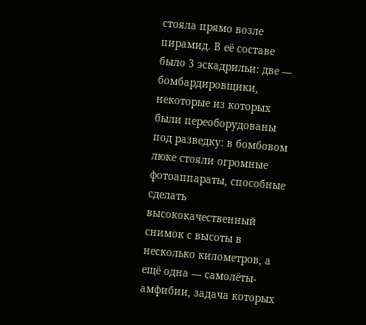стояла прямо возле пирамид. В её составе было 3 эскадрильи: две — бомбардировщики, некоторые из которых были переоборудованы под разведку: в бомбовом люке стояли огромные фотоаппараты, способные сделать высококачественный снимок с высоты в несколько километров, а ещё одна — самолёты-амфибии, задача которых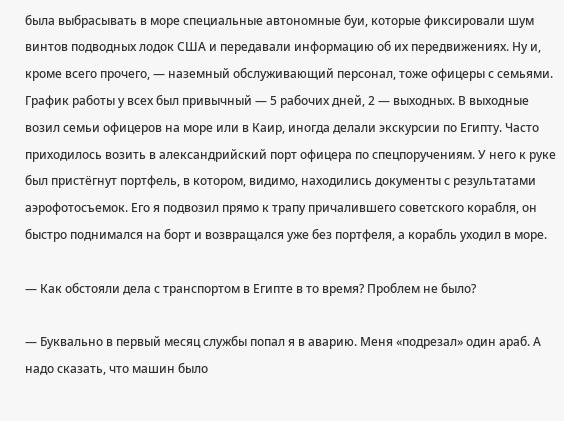была выбрасывать в море специальные автономные буи, которые фиксировали шум винтов подводных лодок США и передавали информацию об их передвижениях. Ну и, кроме всего прочего, — наземный обслуживающий персонал, тоже офицеры с семьями. График работы у всех был привычный — 5 рабочих дней, 2 — выходных. В выходные возил семьи офицеров на море или в Каир, иногда делали экскурсии по Египту. Часто приходилось возить в александрийский порт офицера по спецпоручениям. У него к руке был пристёгнут портфель, в котором, видимо, находились документы с результатами аэрофотосъемок. Его я подвозил прямо к трапу причалившего советского корабля, он быстро поднимался на борт и возвращался уже без портфеля, а корабль уходил в море.

— Как обстояли дела с транспортом в Египте в то время? Проблем не было?

— Буквально в первый месяц службы попал я в аварию. Меня «подрезал» один араб. А надо сказать, что машин было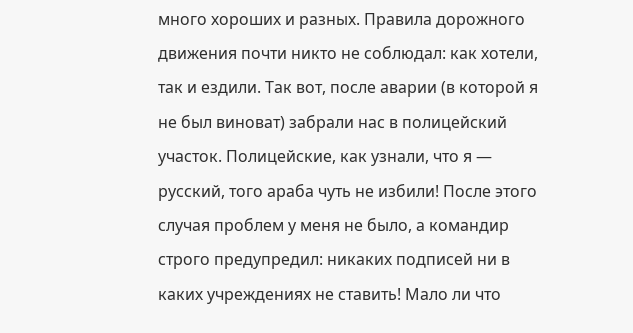много хороших и разных. Правила дорожного движения почти никто не соблюдал: как хотели, так и ездили. Так вот, после аварии (в которой я не был виноват) забрали нас в полицейский участок. Полицейские, как узнали, что я — русский, того араба чуть не избили! После этого случая проблем у меня не было, а командир строго предупредил: никаких подписей ни в каких учреждениях не ставить! Мало ли что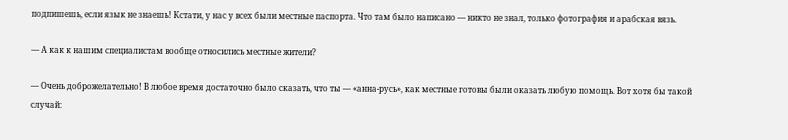подпишешь, если язык не знаешь! Кстати, у нас у всех были местные паспорта. Что там было написано — никто не знал, только фотография и арабская вязь.

— А как к нашим специалистам вообще относились местные жители?

— Очень доброжелательно! В любое время достаточно было сказать, что ты — «анна-русь», как местные готовы были оказать любую помощь. Вот хотя бы такой случай: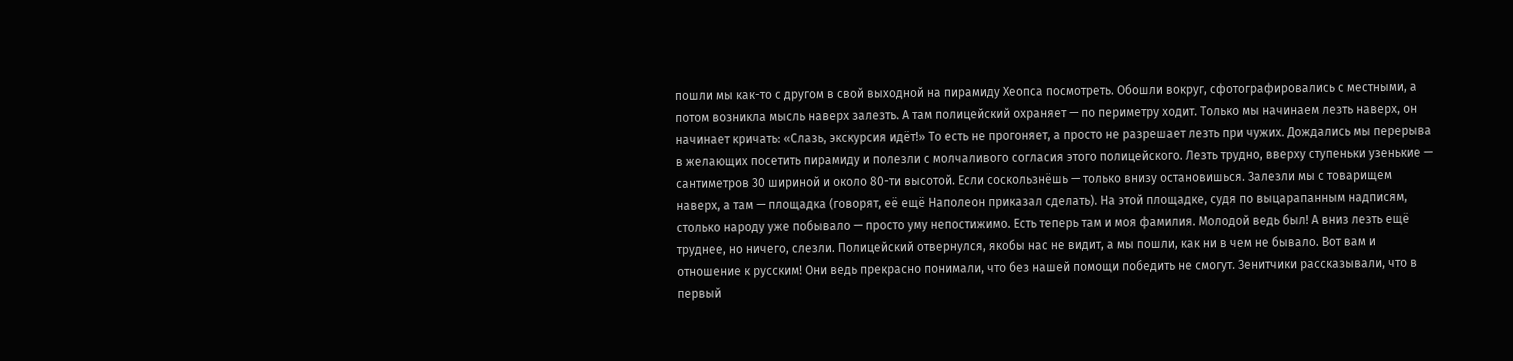пошли мы как-то с другом в свой выходной на пирамиду Хеопса посмотреть. Обошли вокруг, сфотографировались с местными, а потом возникла мысль наверх залезть. А там полицейский охраняет — по периметру ходит. Только мы начинаем лезть наверх, он начинает кричать: «Слазь, экскурсия идёт!» То есть не прогоняет, а просто не разрешает лезть при чужих. Дождались мы перерыва в желающих посетить пирамиду и полезли с молчаливого согласия этого полицейского. Лезть трудно, вверху ступеньки узенькие — сантиметров 30 шириной и около 80-ти высотой. Если соскользнёшь — только внизу остановишься. Залезли мы с товарищем наверх, а там — площадка (говорят, её ещё Наполеон приказал сделать). На этой площадке, судя по выцарапанным надписям, столько народу уже побывало — просто уму непостижимо. Есть теперь там и моя фамилия. Молодой ведь был! А вниз лезть ещё труднее, но ничего, слезли. Полицейский отвернулся, якобы нас не видит, а мы пошли, как ни в чем не бывало. Вот вам и отношение к русским! Они ведь прекрасно понимали, что без нашей помощи победить не смогут. Зенитчики рассказывали, что в первый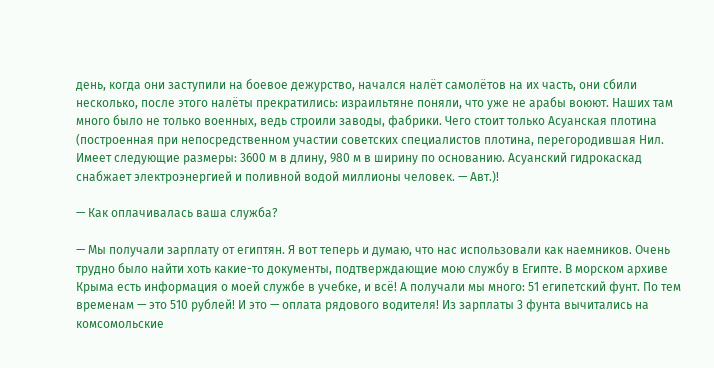день, когда они заступили на боевое дежурство, начался налёт самолётов на их часть, они сбили несколько, после этого налёты прекратились: израильтяне поняли, что уже не арабы воюют. Наших там много было не только военных, ведь строили заводы, фабрики. Чего стоит только Асуанская плотина (построенная при непосредственном участии советских специалистов плотина, перегородившая Нил. Имеет следующие размеры: 3600 м в длину, 980 м в ширину по основанию. Асуанский гидрокаскад снабжает электроэнергией и поливной водой миллионы человек. — Авт.)!

— Как оплачивалась ваша служба?

— Мы получали зарплату от египтян. Я вот теперь и думаю, что нас использовали как наемников. Очень трудно было найти хоть какие-то документы, подтверждающие мою службу в Египте. В морском архиве Крыма есть информация о моей службе в учебке, и всё! А получали мы много: 51 египетский фунт. По тем временам — это 510 рублей! И это — оплата рядового водителя! Из зарплаты 3 фунта вычитались на комсомольские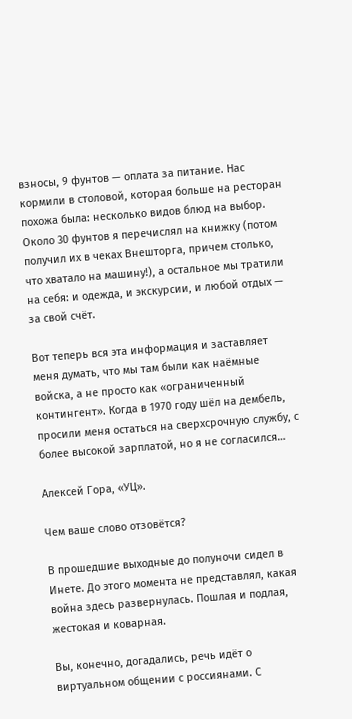взносы, 9 фунтов — оплата за питание. Нас кормили в столовой, которая больше на ресторан похожа была: несколько видов блюд на выбор. Около 30 фунтов я перечислял на книжку (потом получил их в чеках Внешторга, причем столько, что хватало на машину!), а остальное мы тратили на себя: и одежда, и экскурсии, и любой отдых — за свой счёт.

Вот теперь вся эта информация и заставляет меня думать, что мы там были как наёмные войска, а не просто как «ограниченный контингент». Когда в 1970 году шёл на дембель, просили меня остаться на сверхсрочную службу, с более высокой зарплатой, но я не согласился…

Алексей Гора, «УЦ».

Чем ваше слово отзовётся?

В прошедшие выходные до полуночи сидел в Инете. До этого момента не представлял, какая война здесь развернулась. Пошлая и подлая, жестокая и коварная.

Вы, конечно, догадались, речь идёт о виртуальном общении с россиянами. С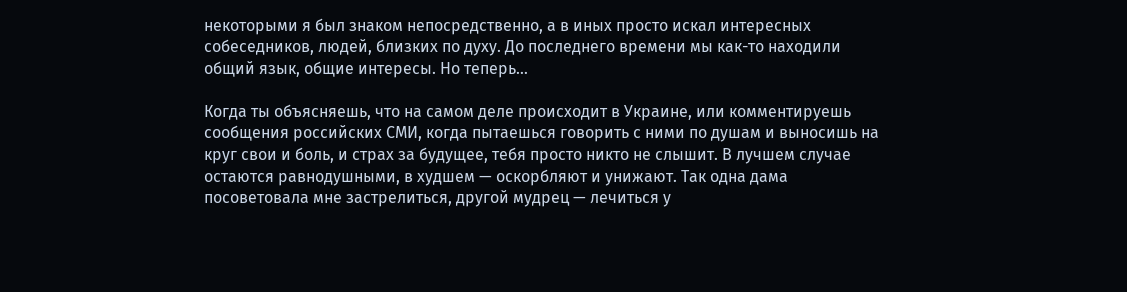некоторыми я был знаком непосредственно, а в иных просто искал интересных собеседников, людей, близких по духу. До последнего времени мы как-то находили общий язык, общие интересы. Но теперь…

Когда ты объясняешь, что на самом деле происходит в Украине, или комментируешь сообщения российских СМИ, когда пытаешься говорить с ними по душам и выносишь на круг свои и боль, и страх за будущее, тебя просто никто не слышит. В лучшем случае остаются равнодушными, в худшем — оскорбляют и унижают. Так одна дама посоветовала мне застрелиться, другой мудрец — лечиться у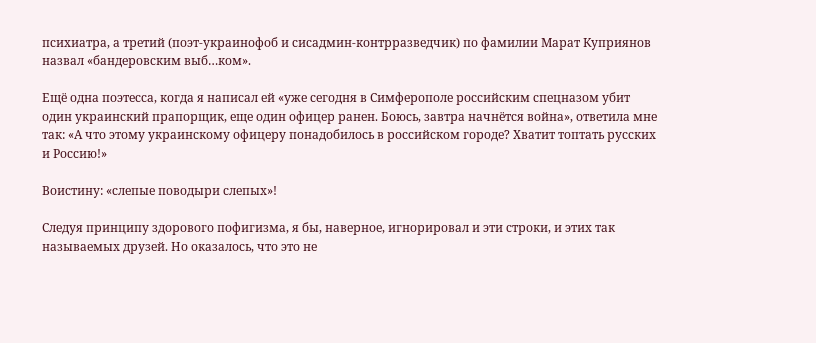психиатра, а третий (поэт-украинофоб и сисадмин-контрразведчик) по фамилии Марат Куприянов назвал «бандеровским выб…ком».

Ещё одна поэтесса, когда я написал ей «уже сегодня в Симферополе российским спецназом убит один украинский прапорщик, еще один офицер ранен. Боюсь, завтра начнётся война», ответила мне так: «А что этому украинскому офицеру понадобилось в российском городе? Хватит топтать русских и Россию!»

Воистину: «слепые поводыри слепых»!

Следуя принципу здорового пофигизма, я бы, наверное, игнорировал и эти строки, и этих так называемых друзей. Но оказалось, что это не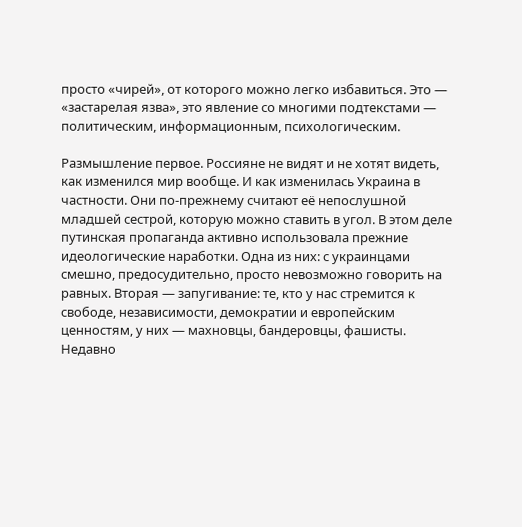просто «чирей», от которого можно легко избавиться. Это — «застарелая язва», это явление со многими подтекстами — политическим, информационным, психологическим.

Размышление первое. Россияне не видят и не хотят видеть, как изменился мир вообще. И как изменилась Украина в частности. Они по-прежнему считают её непослушной младшей сестрой, которую можно ставить в угол. В этом деле путинская пропаганда активно использовала прежние идеологические наработки. Одна из них: с украинцами смешно, предосудительно, просто невозможно говорить на равных. Вторая — запугивание: те, кто у нас стремится к свободе, независимости, демократии и европейским ценностям, у них — махновцы, бандеровцы, фашисты. Недавно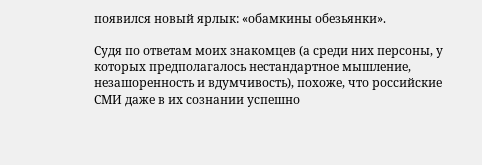появился новый ярлык: «обамкины обезьянки».

Судя по ответам моих знакомцев (а среди них персоны, у которых предполагалось нестандартное мышление, незашоренность и вдумчивость), похоже, что российские СМИ даже в их сознании успешно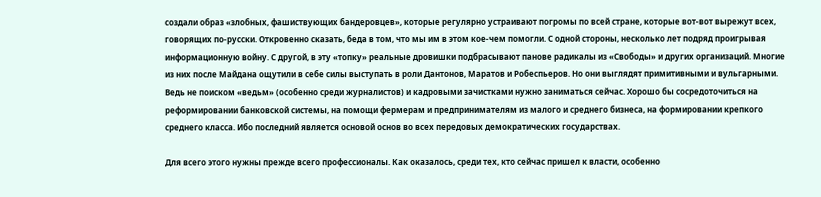создали образ «злобных, фашиствующих бандеровцев», которые регулярно устраивают погромы по всей стране, которые вот-вот вырежут всех, говорящих по-русски. Откровенно сказать, беда в том, что мы им в этом кое-чем помогли. С одной стороны, несколько лет подряд проигрывая информационную войну. С другой, в эту «топку» реальные дровишки подбрасывают панове радикалы из «Свободы» и других организаций. Многие из них после Майдана ощутили в себе силы выступать в роли Дантонов, Маратов и Робеспьеров. Но они выглядят примитивными и вульгарными. Ведь не поиском «ведьм» (особенно среди журналистов) и кадровыми зачистками нужно заниматься сейчас. Хорошо бы сосредоточиться на реформировании банковской системы, на помощи фермерам и предпринимателям из малого и среднего бизнеса, на формировании крепкого среднего класса. Ибо последний является основой основ во всех передовых демократических государствах.

Для всего этого нужны прежде всего профессионалы. Как оказалось, среди тех, кто сейчас пришел к власти, особенно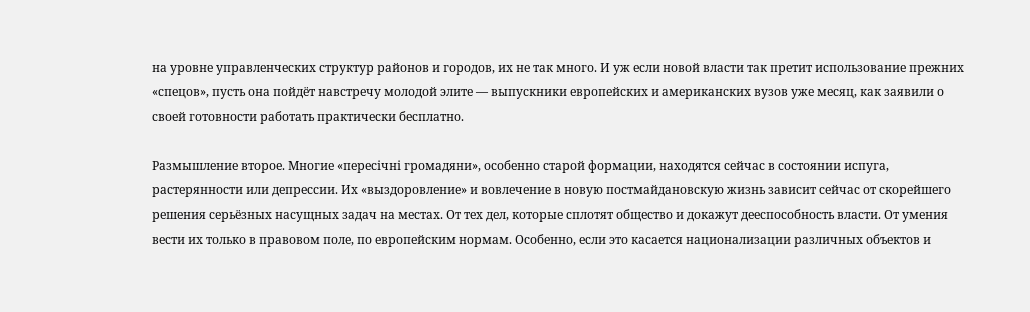на уровне управленческих структур районов и городов, их не так много. И уж если новой власти так претит использование прежних «спецов», пусть она пойдёт навстречу молодой элите — выпускники европейских и американских вузов уже месяц, как заявили о своей готовности работать практически бесплатно.

Размышление второе. Многие «пересічні громадяни», особенно старой формации, находятся сейчас в состоянии испуга, растерянности или депрессии. Их «выздоровление» и вовлечение в новую постмайдановскую жизнь зависит сейчас от скорейшего решения серьёзных насущных задач на местах. От тех дел, которые сплотят общество и докажут дееспособность власти. От умения вести их только в правовом поле, по европейским нормам. Особенно, если это касается национализации различных объектов и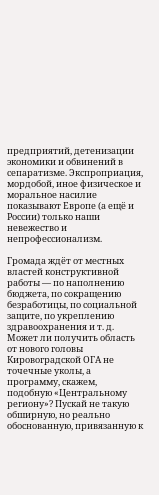предприятий, детенизации экономики и обвинений в сепаратизме. Экспроприация, мордобой, иное физическое и моральное насилие показывают Европе (а ещё и России) только наши невежество и непрофессионализм.

Громада ждёт от местных властей конструктивной работы — по наполнению бюджета, по сокращению безработицы, по социальной защите, по укреплению здравоохранения и т. д. Может ли получить область от нового головы Кировоградской ОГА не точечные уколы, а программу, скажем, подобную «Центральному региону»? Пускай не такую обширную, но реально обоснованную, привязанную к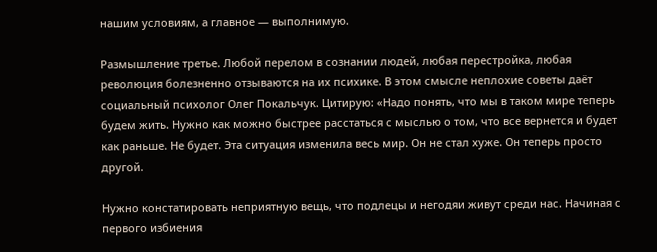нашим условиям, а главное — выполнимую.

Размышление третье. Любой перелом в сознании людей, любая перестройка, любая революция болезненно отзываются на их психике. В этом смысле неплохие советы даёт социальный психолог Олег Покальчук. Цитирую: «Надо понять, что мы в таком мире теперь будем жить. Нужно как можно быстрее расстаться с мыслью о том, что все вернется и будет как раньше. Не будет. Эта ситуация изменила весь мир. Он не стал хуже. Он теперь просто другой.

Нужно констатировать неприятную вещь, что подлецы и негодяи живут среди нас. Начиная с первого избиения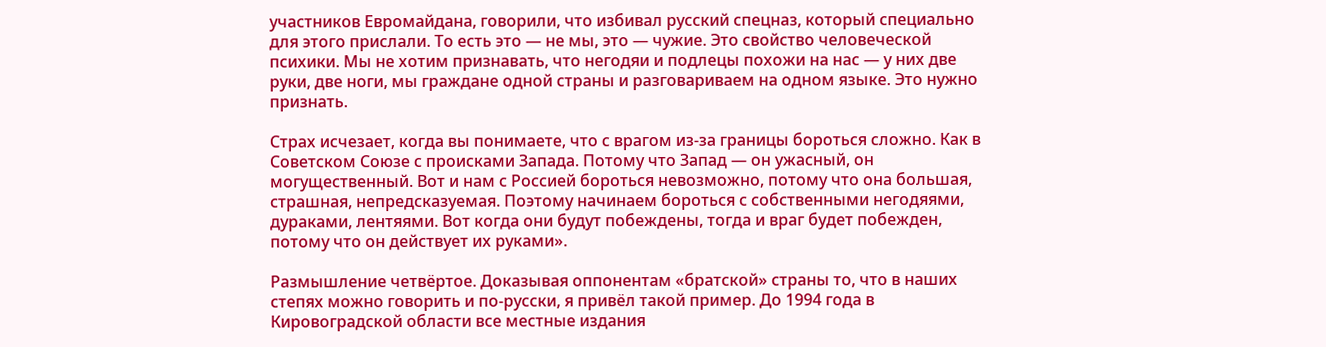участников Евромайдана, говорили, что избивал русский спецназ, который специально для этого прислали. То есть это — не мы, это — чужие. Это свойство человеческой психики. Мы не хотим признавать, что негодяи и подлецы похожи на нас — у них две руки, две ноги, мы граждане одной страны и разговариваем на одном языке. Это нужно признать.

Страх исчезает, когда вы понимаете, что с врагом из-за границы бороться сложно. Как в Советском Союзе с происками Запада. Потому что Запад — он ужасный, он могущественный. Вот и нам с Россией бороться невозможно, потому что она большая, страшная, непредсказуемая. Поэтому начинаем бороться с собственными негодяями, дураками, лентяями. Вот когда они будут побеждены, тогда и враг будет побежден, потому что он действует их руками».

Размышление четвёртое. Доказывая оппонентам «братской» страны то, что в наших степях можно говорить и по-русски, я привёл такой пример. До 1994 года в Кировоградской области все местные издания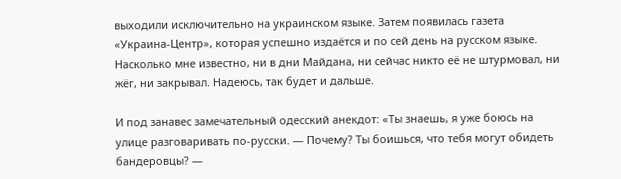выходили исключительно на украинском языке. Затем появилась газета «Украина-Центр», которая успешно издаётся и по сей день на русском языке. Насколько мне известно, ни в дни Майдана, ни сейчас никто её не штурмовал, ни жёг, ни закрывал. Надеюсь, так будет и дальше.

И под занавес замечательный одесский анекдот: «Ты знаешь, я уже боюсь на улице разговаривать по-русски. — Почему? Ты боишься, что тебя могут обидеть бандеровцы? —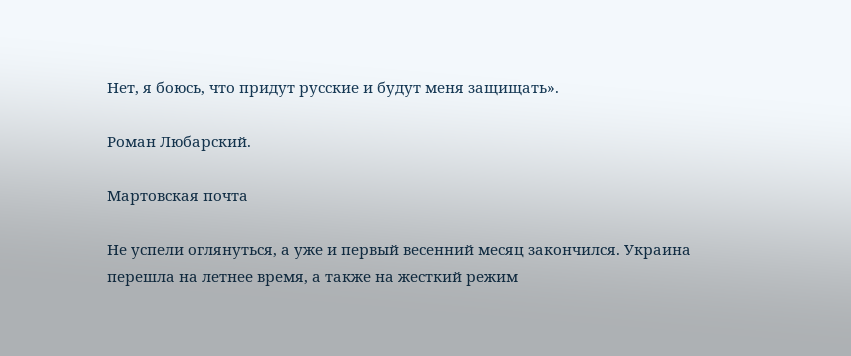Нет, я боюсь, что придут русские и будут меня защищать».

Роман Любарский.

Мартовская почта

Не успели оглянуться, а уже и первый весенний месяц закончился. Украина перешла на летнее время, а также на жесткий режим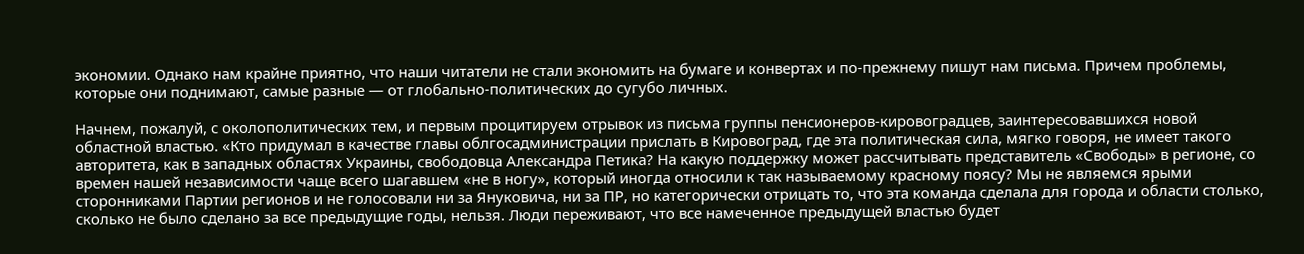экономии. Однако нам крайне приятно, что наши читатели не стали экономить на бумаге и конвертах и по-прежнему пишут нам письма. Причем проблемы, которые они поднимают, самые разные — от глобально-политических до сугубо личных.

Начнем, пожалуй, с околополитических тем, и первым процитируем отрывок из письма группы пенсионеров-кировоградцев, заинтересовавшихся новой областной властью. «Кто придумал в качестве главы облгосадминистрации прислать в Кировоград, где эта политическая сила, мягко говоря, не имеет такого авторитета, как в западных областях Украины, свободовца Александра Петика? На какую поддержку может рассчитывать представитель «Свободы» в регионе, со времен нашей независимости чаще всего шагавшем «не в ногу», который иногда относили к так называемому красному поясу? Мы не являемся ярыми сторонниками Партии регионов и не голосовали ни за Януковича, ни за ПР, но категорически отрицать то, что эта команда сделала для города и области столько, сколько не было сделано за все предыдущие годы, нельзя. Люди переживают, что все намеченное предыдущей властью будет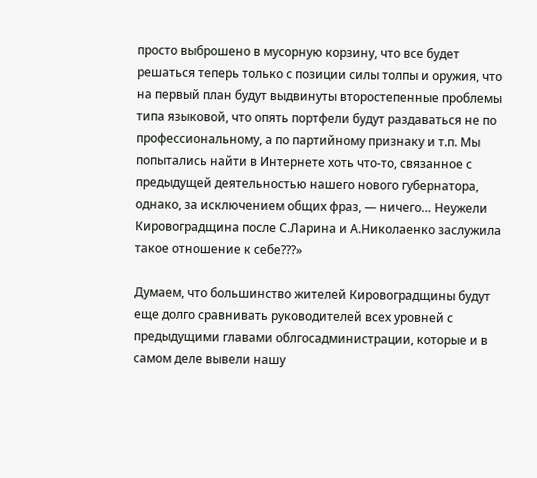просто выброшено в мусорную корзину, что все будет решаться теперь только с позиции силы толпы и оружия, что на первый план будут выдвинуты второстепенные проблемы типа языковой, что опять портфели будут раздаваться не по профессиональному, а по партийному признаку и т.п. Мы попытались найти в Интернете хоть что-то, связанное с предыдущей деятельностью нашего нового губернатора, однако, за исключением общих фраз, — ничего… Неужели Кировоградщина после С.Ларина и А.Николаенко заслужила такое отношение к себе???»

Думаем, что большинство жителей Кировоградщины будут еще долго сравнивать руководителей всех уровней с предыдущими главами облгосадминистрации, которые и в самом деле вывели нашу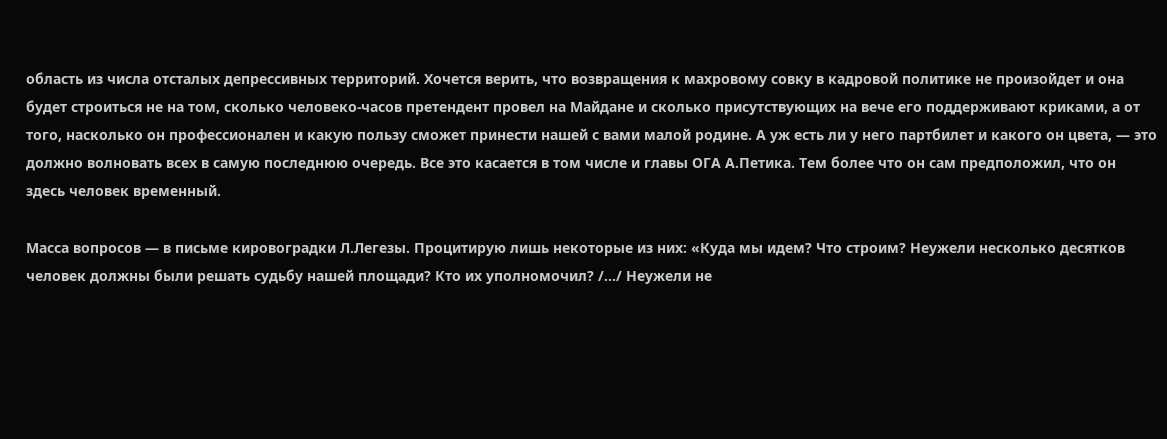область из числа отсталых депрессивных территорий. Хочется верить, что возвращения к махровому совку в кадровой политике не произойдет и она будет строиться не на том, сколько человеко-часов претендент провел на Майдане и сколько присутствующих на вече его поддерживают криками, а от того, насколько он профессионален и какую пользу сможет принести нашей с вами малой родине. А уж есть ли у него партбилет и какого он цвета, — это должно волновать всех в самую последнюю очередь. Все это касается в том числе и главы ОГА А.Петика. Тем более что он сам предположил, что он здесь человек временный.

Масса вопросов — в письме кировоградки Л.Легезы. Процитирую лишь некоторые из них: «Куда мы идем? Что строим? Неужели несколько десятков человек должны были решать судьбу нашей площади? Кто их уполномочил? /…/ Неужели не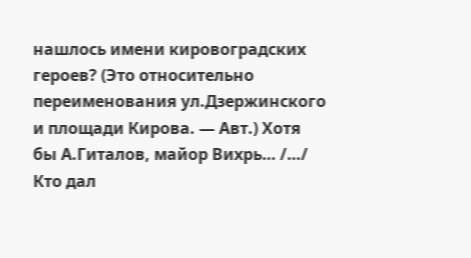нашлось имени кировоградских героев? (Это относительно переименования ул.Дзержинского и площади Кирова. — Авт.) Хотя бы А.Гиталов, майор Вихрь… /…/ Кто дал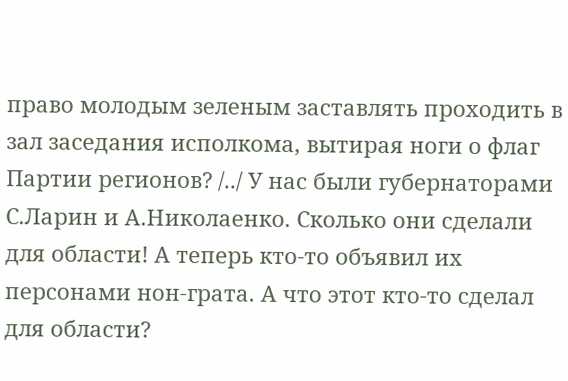право молодым зеленым заставлять проходить в зал заседания исполкома, вытирая ноги о флаг Партии регионов? /../ У нас были губернаторами С.Ларин и А.Николаенко. Сколько они сделали для области! А теперь кто-то объявил их персонами нон-грата. А что этот кто-то сделал для области?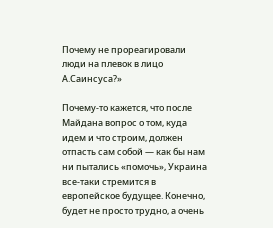Почему не прореагировали люди на плевок в лицо А.Саинсуса?»

Почему-то кажется, что после Майдана вопрос о том, куда идем и что строим, должен отпасть сам собой — как бы нам ни пытались «помочь», Украина все-таки стремится в европейское будущее. Конечно, будет не просто трудно, а очень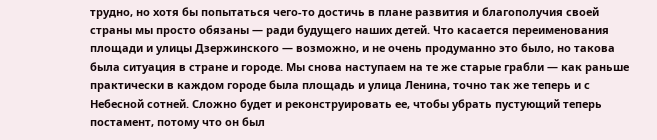трудно, но хотя бы попытаться чего-то достичь в плане развития и благополучия своей страны мы просто обязаны — ради будущего наших детей. Что касается переименования площади и улицы Дзержинского — возможно, и не очень продуманно это было, но такова была ситуация в стране и городе. Мы снова наступаем на те же старые грабли — как раньше практически в каждом городе была площадь и улица Ленина, точно так же теперь и с Небесной сотней. Сложно будет и реконструировать ее, чтобы убрать пустующий теперь постамент, потому что он был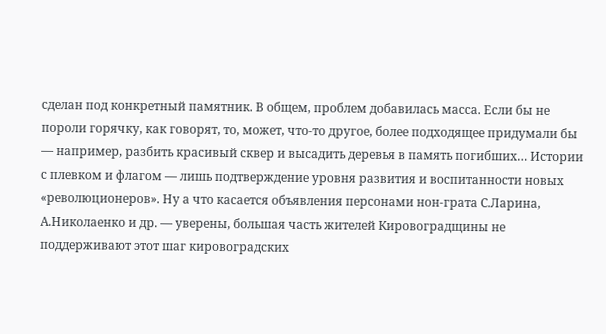сделан под конкретный памятник. В общем, проблем добавилась масса. Если бы не пороли горячку, как говорят, то, может, что-то другое, более подходящее придумали бы — например, разбить красивый сквер и высадить деревья в память погибших… Истории с плевком и флагом — лишь подтверждение уровня развития и воспитанности новых «революционеров». Ну а что касается объявления персонами нон-грата С.Ларина, А.Николаенко и др. — уверены, большая часть жителей Кировоградщины не поддерживают этот шаг кировоградских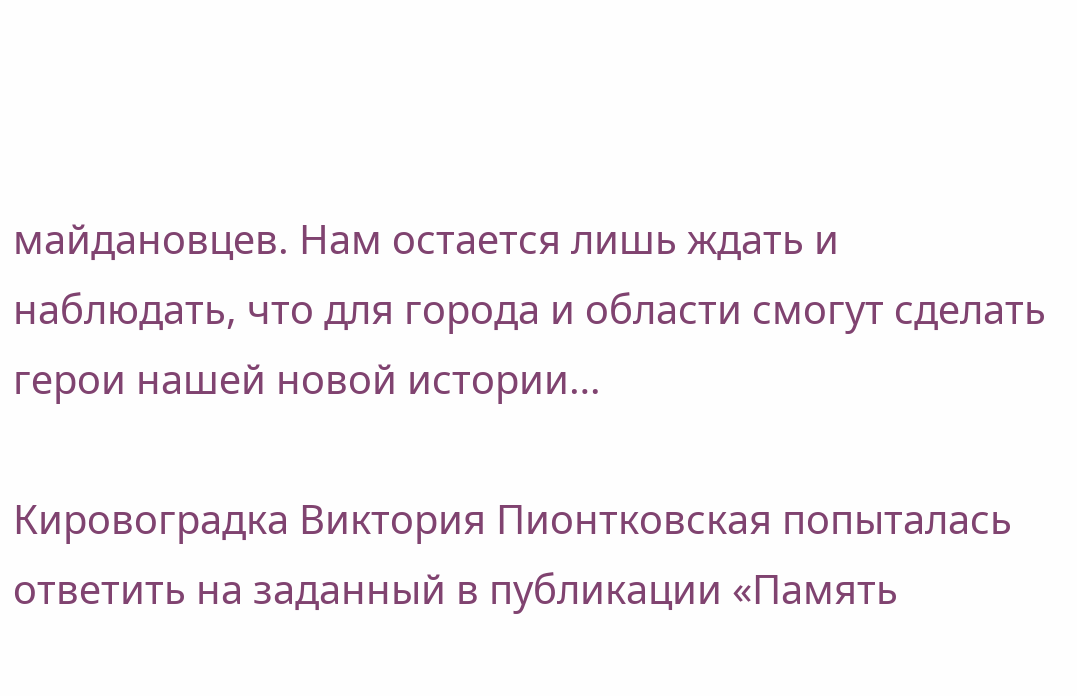майдановцев. Нам остается лишь ждать и наблюдать, что для города и области смогут сделать герои нашей новой истории…

Кировоградка Виктория Пионтковская попыталась ответить на заданный в публикации «Память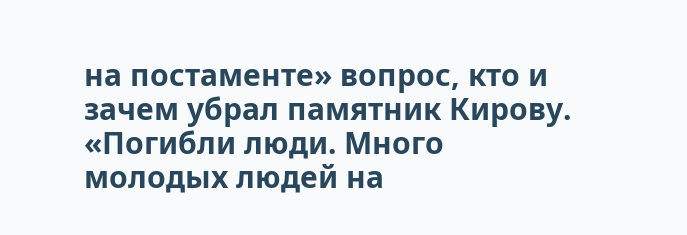на постаменте» вопрос, кто и зачем убрал памятник Кирову. «Погибли люди. Много молодых людей на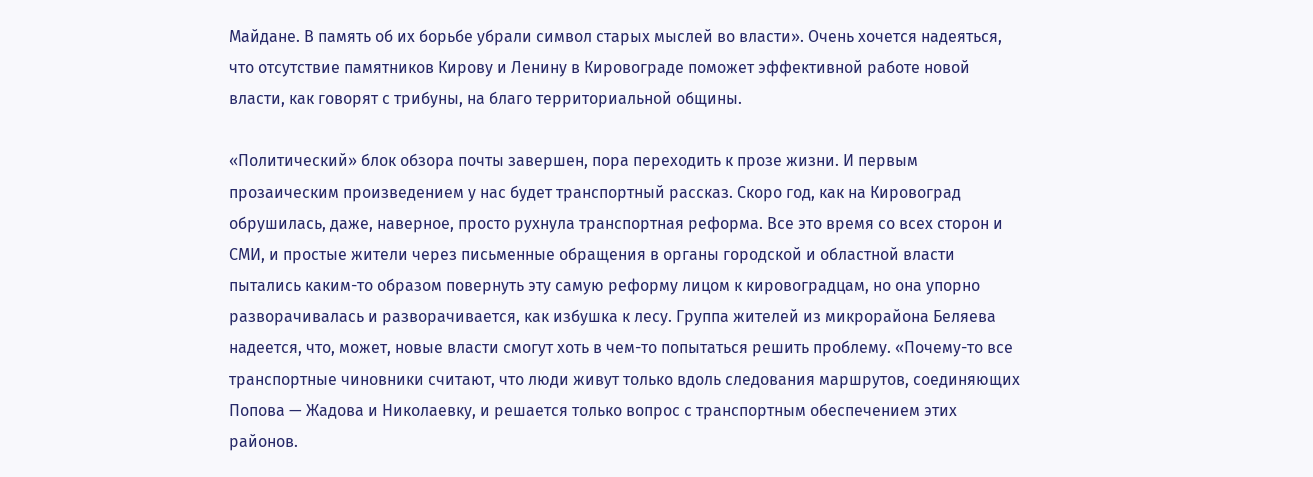Майдане. В память об их борьбе убрали символ старых мыслей во власти». Очень хочется надеяться, что отсутствие памятников Кирову и Ленину в Кировограде поможет эффективной работе новой власти, как говорят с трибуны, на благо территориальной общины.

«Политический» блок обзора почты завершен, пора переходить к прозе жизни. И первым прозаическим произведением у нас будет транспортный рассказ. Скоро год, как на Кировоград обрушилась, даже, наверное, просто рухнула транспортная реформа. Все это время со всех сторон и СМИ, и простые жители через письменные обращения в органы городской и областной власти пытались каким-то образом повернуть эту самую реформу лицом к кировоградцам, но она упорно разворачивалась и разворачивается, как избушка к лесу. Группа жителей из микрорайона Беляева надеется, что, может, новые власти смогут хоть в чем-то попытаться решить проблему. «Почему-то все транспортные чиновники считают, что люди живут только вдоль следования маршрутов, соединяющих Попова — Жадова и Николаевку, и решается только вопрос с транспортным обеспечением этих районов.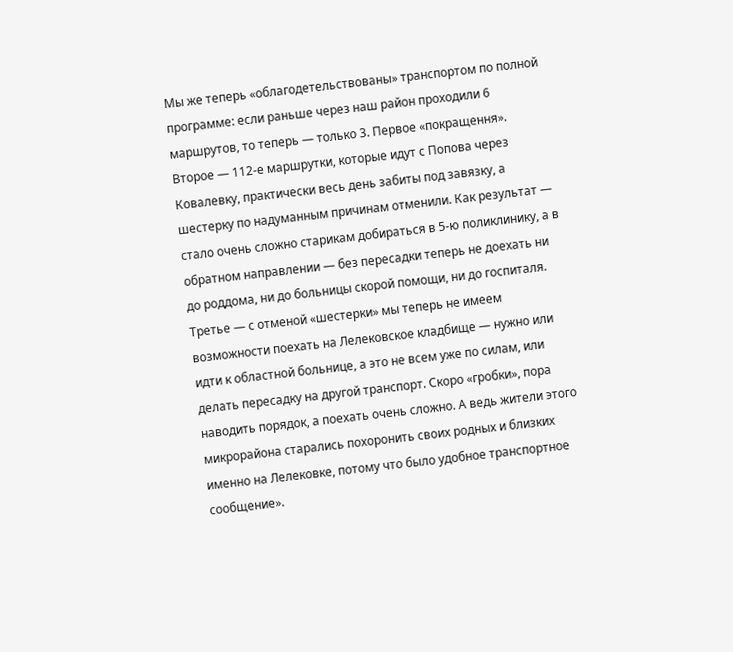Мы же теперь «облагодетельствованы» транспортом по полной программе: если раньше через наш район проходили 6 маршрутов, то теперь — только 3. Первое «покращення». Второе — 112-е маршрутки, которые идут с Попова через Ковалевку, практически весь день забиты под завязку, а шестерку по надуманным причинам отменили. Как результат — стало очень сложно старикам добираться в 5-ю поликлинику, а в обратном направлении — без пересадки теперь не доехать ни до роддома, ни до больницы скорой помощи, ни до госпиталя. Третье — с отменой «шестерки» мы теперь не имеем возможности поехать на Лелековское кладбище — нужно или идти к областной больнице, а это не всем уже по силам, или делать пересадку на другой транспорт. Скоро «гробки», пора наводить порядок, а поехать очень сложно. А ведь жители этого микрорайона старались похоронить своих родных и близких именно на Лелековке, потому что было удобное транспортное сообщение».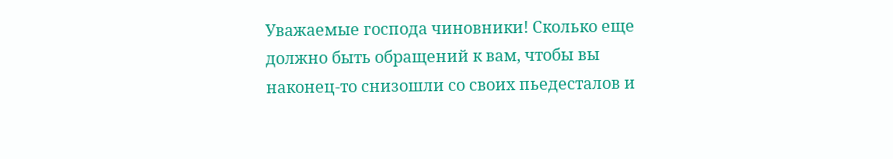Уважаемые господа чиновники! Сколько еще должно быть обращений к вам, чтобы вы наконец-то снизошли со своих пьедесталов и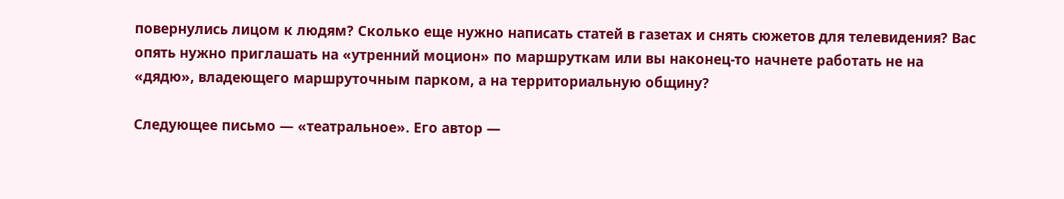повернулись лицом к людям? Сколько еще нужно написать статей в газетах и снять сюжетов для телевидения? Вас опять нужно приглашать на «утренний моцион» по маршруткам или вы наконец-то начнете работать не на «дядю», владеющего маршруточным парком, а на территориальную общину?

Следующее письмо — «театральное». Его автор —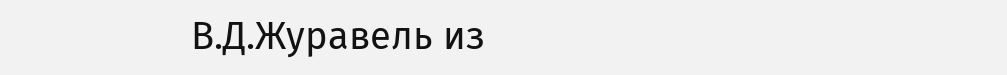В.Д.Журавель из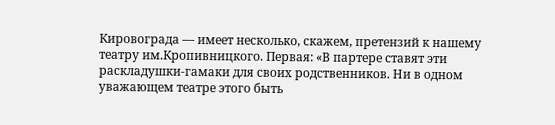Кировограда — имеет несколько, скажем, претензий к нашему театру им.Кропивницкого. Первая: «В партере ставят эти раскладушки-гамаки для своих родственников. Ни в одном уважающем театре этого быть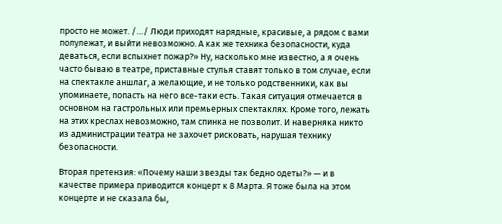просто не может. /…/ Люди приходят нарядные, красивые, а рядом с вами полулежат, и выйти невозможно. А как же техника безопасности, куда деваться, если вспыхнет пожар?» Ну, насколько мне известно, а я очень часто бываю в театре, приставные стулья ставят только в том случае, если на спектакле аншлаг, а желающие, и не только родственники, как вы упоминаете, попасть на него все-таки есть. Такая ситуация отмечается в основном на гастрольных или премьерных спектаклях. Кроме того, лежать на этих креслах невозможно, там спинка не позволит. И наверняка никто из администрации театра не захочет рисковать, нарушая технику безопасности.

Вторая претензия: «Почему наши звезды так бедно одеты?» — и в качестве примера приводится концерт к 8 Марта. Я тоже была на этом концерте и не сказала бы,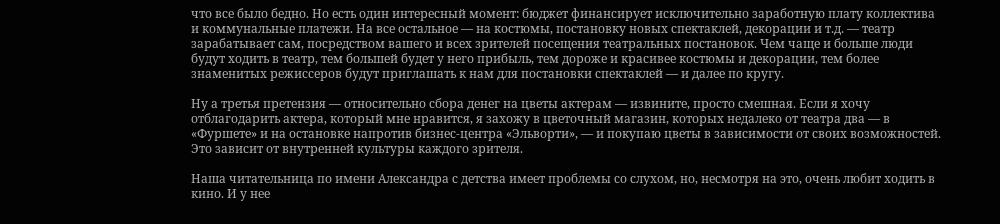что все было бедно. Но есть один интересный момент: бюджет финансирует исключительно заработную плату коллектива и коммунальные платежи. На все остальное — на костюмы, постановку новых спектаклей, декорации и т.д. — театр зарабатывает сам, посредством вашего и всех зрителей посещения театральных постановок. Чем чаще и больше люди будут ходить в театр, тем большей будет у него прибыль, тем дороже и красивее костюмы и декорации, тем более знаменитых режиссеров будут приглашать к нам для постановки спектаклей — и далее по кругу.

Ну а третья претензия — относительно сбора денег на цветы актерам — извините, просто смешная. Если я хочу отблагодарить актера, который мне нравится, я захожу в цветочный магазин, которых недалеко от театра два — в «Фуршете» и на остановке напротив бизнес-центра «Эльворти», — и покупаю цветы в зависимости от своих возможностей. Это зависит от внутренней культуры каждого зрителя.

Наша читательница по имени Александра с детства имеет проблемы со слухом, но, несмотря на это, очень любит ходить в кино. И у нее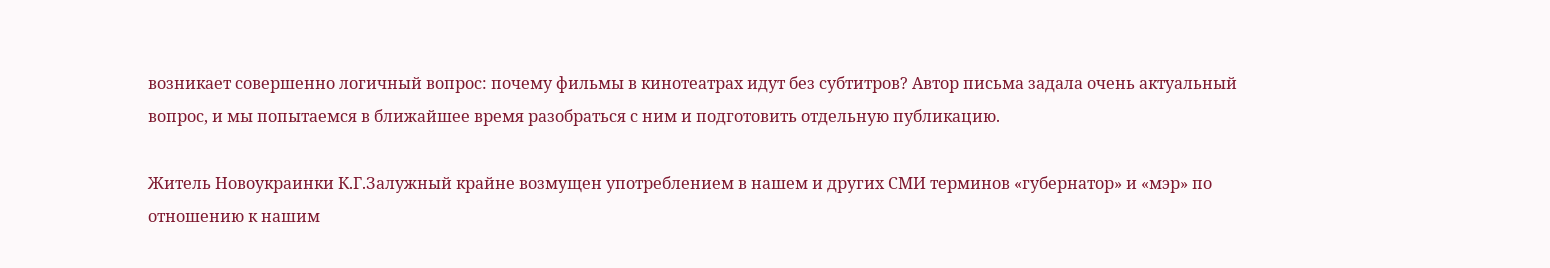возникает совершенно логичный вопрос: почему фильмы в кинотеатрах идут без субтитров? Автор письма задала очень актуальный вопрос, и мы попытаемся в ближайшее время разобраться с ним и подготовить отдельную публикацию.

Житель Новоукраинки К.Г.Залужный крайне возмущен употреблением в нашем и других СМИ терминов «губернатор» и «мэр» по отношению к нашим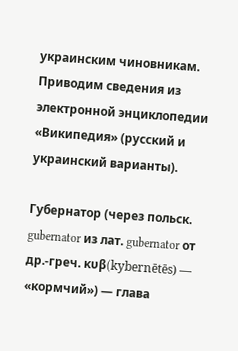украинским чиновникам. Приводим сведения из электронной энциклопедии «Википедия» (русский и украинский варианты).

Губернатор (через польск. gubernator из лат. gubernator от др.-греч. κυβ(kybernētēs) — «кормчий») — глава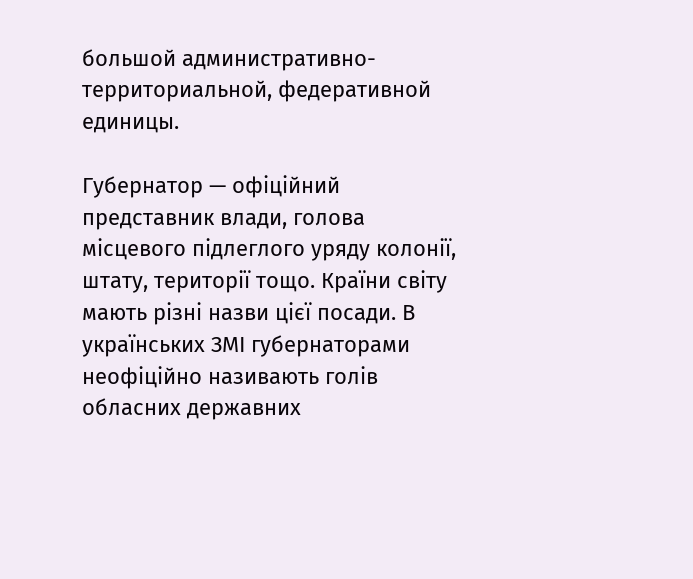большой административно-территориальной, федеративной единицы.

Губернатор — офіційний представник влади, голова місцевого підлеглого уряду колонії, штату, території тощо. Країни світу мають різні назви цієї посади. В українських ЗМІ губернаторами неофіційно називають голів обласних державних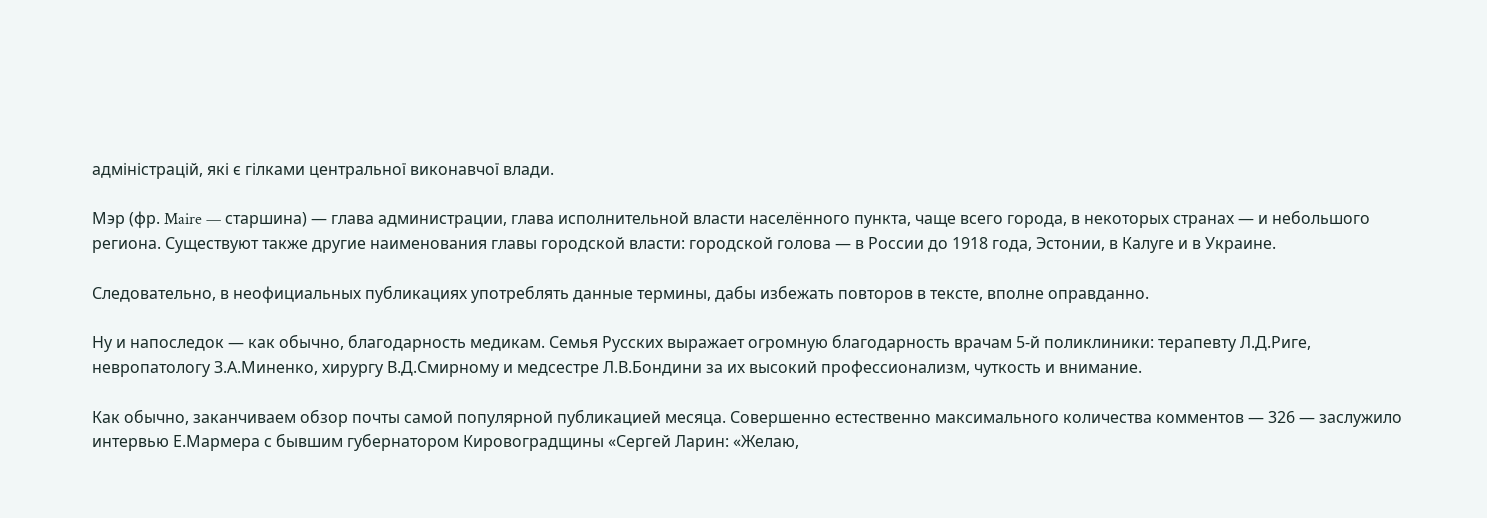адміністрацій, які є гілками центральної виконавчої влади.

Мэр (фр. Maire — старшина) — глава администрации, глава исполнительной власти населённого пункта, чаще всего города, в некоторых странах — и небольшого региона. Существуют также другие наименования главы городской власти: городской голова — в России до 1918 года, Эстонии, в Калуге и в Украине.

Следовательно, в неофициальных публикациях употреблять данные термины, дабы избежать повторов в тексте, вполне оправданно.

Ну и напоследок — как обычно, благодарность медикам. Семья Русских выражает огромную благодарность врачам 5-й поликлиники: терапевту Л.Д.Риге, невропатологу З.А.Миненко, хирургу В.Д.Смирному и медсестре Л.В.Бондини за их высокий профессионализм, чуткость и внимание.

Как обычно, заканчиваем обзор почты самой популярной публикацией месяца. Совершенно естественно максимального количества комментов — 326 — заслужило интервью Е.Мармера с бывшим губернатором Кировоградщины «Сергей Ларин: «Желаю,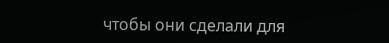чтобы они сделали для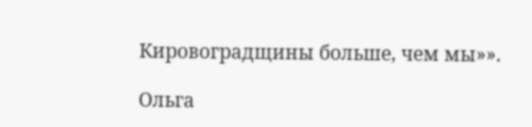Кировоградщины больше, чем мы»».

Ольга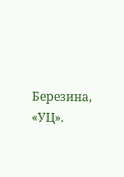Березина, «УЦ».